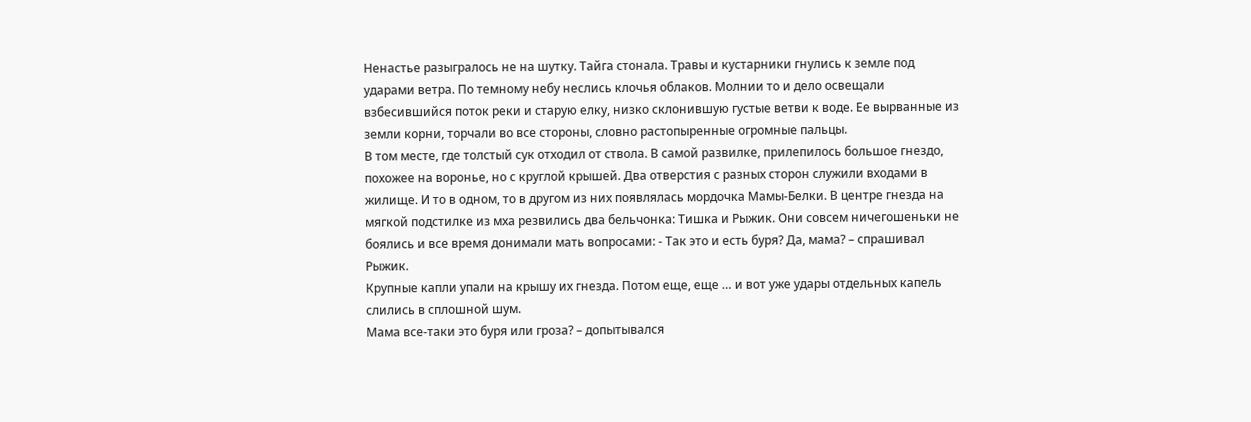Ненастье разыгралось не на шутку. Тайга стонала. Травы и кустарники гнулись к земле под ударами ветра. По темному небу неслись клочья облаков. Молнии то и дело освещали взбесившийся поток реки и старую елку, низко склонившую густые ветви к воде. Ее вырванные из земли корни, торчали во все стороны, словно растопыренные огромные пальцы.
В том месте, где толстый сук отходил от ствола. В самой развилке, прилепилось большое гнездо, похожее на воронье, но с круглой крышей. Два отверстия с разных сторон служили входами в жилище. И то в одном, то в другом из них появлялась мордочка Мамы-Белки. В центре гнезда на мягкой подстилке из мха резвились два бельчонка: Тишка и Рыжик. Они совсем ничегошеньки не боялись и все время донимали мать вопросами: - Так это и есть буря? Да, мама? – спрашивал Рыжик.
Крупные капли упали на крышу их гнезда. Потом еще, еще … и вот уже удары отдельных капель слились в сплошной шум.
Мама все-таки это буря или гроза? – допытывался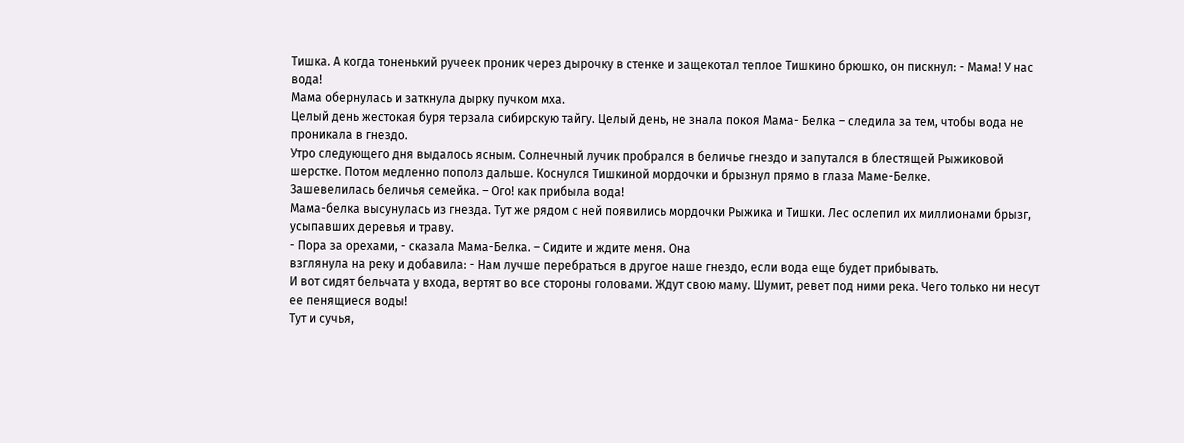Тишка. А когда тоненький ручеек проник через дырочку в стенке и защекотал теплое Тишкино брюшко, он пискнул: - Мама! У нас вода!
Мама обернулась и заткнула дырку пучком мха.
Целый день жестокая буря терзала сибирскую тайгу. Целый день, не знала покоя Мама- Белка – следила за тем, чтобы вода не проникала в гнездо.
Утро следующего дня выдалось ясным. Солнечный лучик пробрался в беличье гнездо и запутался в блестящей Рыжиковой шерстке. Потом медленно пополз дальше. Коснулся Тишкиной мордочки и брызнул прямо в глаза Маме-Белке.
Зашевелилась беличья семейка. – Ого! как прибыла вода!
Мама-белка высунулась из гнезда. Тут же рядом с ней появились мордочки Рыжика и Тишки. Лес ослепил их миллионами брызг, усыпавших деревья и траву.
- Пора за орехами, - сказала Мама-Белка. – Сидите и ждите меня. Она
взглянула на реку и добавила: - Нам лучше перебраться в другое наше гнездо, если вода еще будет прибывать.
И вот сидят бельчата у входа, вертят во все стороны головами. Ждут свою маму. Шумит, ревет под ними река. Чего только ни несут ее пенящиеся воды!
Тут и сучья,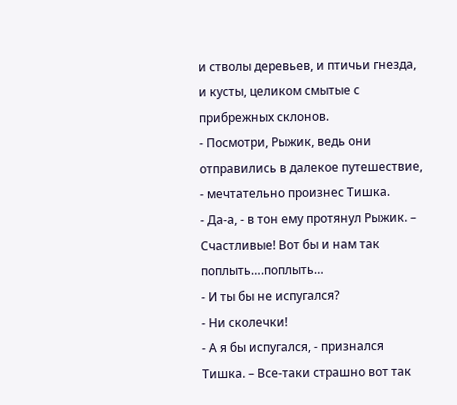и стволы деревьев, и птичьи гнезда, и кусты, целиком смытые с прибрежных склонов.
- Посмотри, Рыжик, ведь они отправились в далекое путешествие, - мечтательно произнес Тишка.
- Да-а, - в тон ему протянул Рыжик. – Счастливые! Вот бы и нам так поплыть….поплыть…
- И ты бы не испугался?
- Ни сколечки!
- А я бы испугался, - признался Тишка. – Все-таки страшно вот так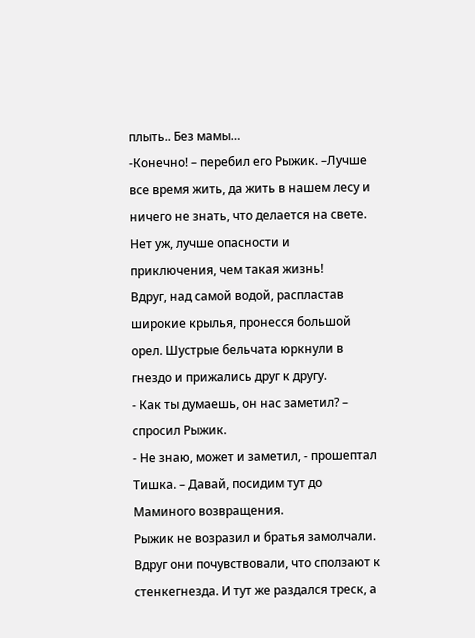плыть.. Без мамы…
-Конечно! – перебил его Рыжик. –Лучше все время жить, да жить в нашем лесу и ничего не знать, что делается на свете. Нет уж, лучше опасности и приключения, чем такая жизнь!
Вдруг, над самой водой, распластав широкие крылья, пронесся большой орел. Шустрые бельчата юркнули в гнездо и прижались друг к другу.
- Как ты думаешь, он нас заметил? – спросил Рыжик.
- Не знаю, может и заметил, - прошептал Тишка. – Давай, посидим тут до Маминого возвращения.
Рыжик не возразил и братья замолчали. Вдруг они почувствовали, что сползают к стенкегнезда. И тут же раздался треск, а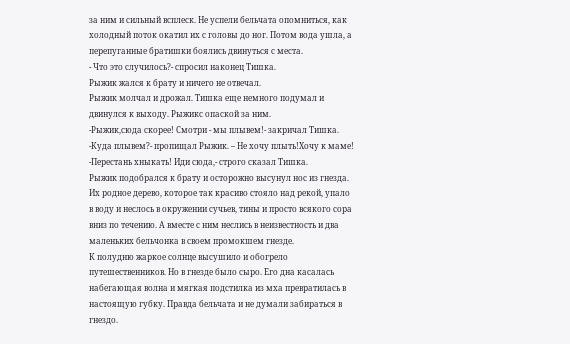за ним и сильный всплеск. Не успели бельчата опомниться, как холодный поток окатил их с головы до ног. Потом вода ушла, а перепуганные братишки боялись двинуться с места.
- Что это случилось?- спросил наконец Тишка.
Рыжик жался к брату и ничего не отвечал.
Рыжик молчал и дрожал. Тишка еще немного подумал и двинулся к выходу. Рыжикс опаской за ним.
-Рыжик,сюда скорее! Смотри - мы плывем!- закричал Тишка.
-Куда плывем?- пропищал Рыжик. – Не хочу плыть!Хочу к маме!
-Перестань хныкать! Иди сюда,- строго сказал Тишка.
Рыжик подобрался к брату и осторожно высунул нос из гнезда.
Их родное дерево, которое так красиво стояло над рекой, упало в воду и неслось в окружении сучьев, тины и просто всякого сора вниз по течению. А вместе с ним неслись в неизвестность и два маленьких бельчонка в своем промокшем гнезде.
К полудню жаркое солнце высушило и обогрело путешественников. Но в гнезде было сыро. Его дна касалась набегающая волна и мягкая подстилка из мха превратилась в настоящую губку. Правда бельчата и не думали забираться в гнездо.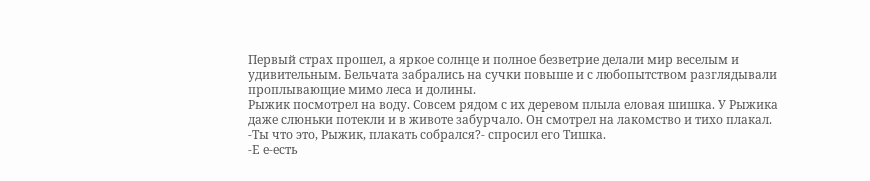Первый страх прошел, а яркое солнце и полное безветрие делали мир веселым и удивительным. Бельчата забрались на сучки повыше и с любопытством разглядывали проплывающие мимо леса и долины.
Рыжик посмотрел на воду. Совсем рядом с их деревом плыла еловая шишка. У Рыжика даже слюньки потекли и в животе забурчало. Он смотрел на лакомство и тихо плакал.
-Ты что это, Рыжик, плакать собрался?- спросил его Тишка.
-Е е-есть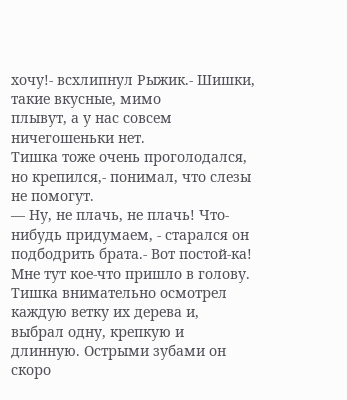хочу!- всхлипнул Рыжик.- Шишки, такие вкусные, мимо
плывут, а у нас совсем ничегошеньки нет.
Тишка тоже очень проголодался, но крепился,- понимал, что слезы не помогут.
— Ну, не плачь, не плачь! Что-нибудь придумаем, - старался он подбодрить брата.- Вот постой-ка! Мне тут кое-что пришло в голову.
Тишка внимательно осмотрел каждую ветку их дерева и, выбрал одну, крепкую и длинную. Острыми зубами он скоро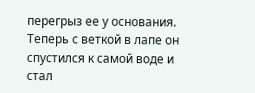перегрыз ее у основания. Теперь с веткой в лапе он спустился к самой воде и стал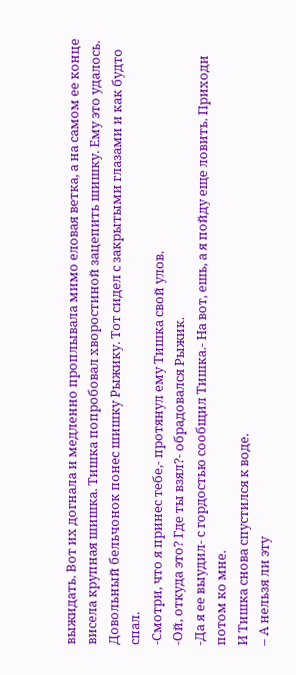выжидать. Вот их догнала и медленно проплывала мимо еловая ветка, а на самом ее конце висела крупная шишка. Тишка попробовал хворостиной зацепить шишку. Ему это удалось. Довольный бельчонок понес шишку Рыжику. Тот сидел с закрытыми глазами и как будто спал.
-Смотри, что я принес тебе,- протянул ему Тишка свой улов.
-Ой, откуда это? Где ты взял?- обрадовался Рыжик.
-Да я ее выудил- с гордостью сообщил Тишка.- На вот, ешь, а я пойду еще ловить. Приходи потом ко мне.
И Тишка снова спустился к воде.
– А нельзя ли эту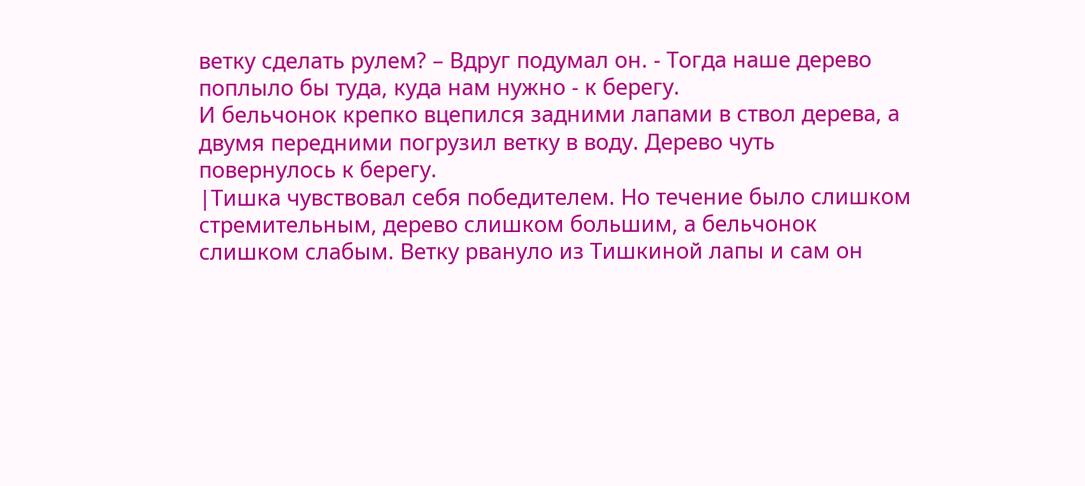ветку сделать рулем? – Вдруг подумал он. - Тогда наше дерево поплыло бы туда, куда нам нужно - к берегу.
И бельчонок крепко вцепился задними лапами в ствол дерева, а двумя передними погрузил ветку в воду. Дерево чуть повернулось к берегу.
|Тишка чувствовал себя победителем. Но течение было слишком стремительным, дерево слишком большим, а бельчонок слишком слабым. Ветку рвануло из Тишкиной лапы и сам он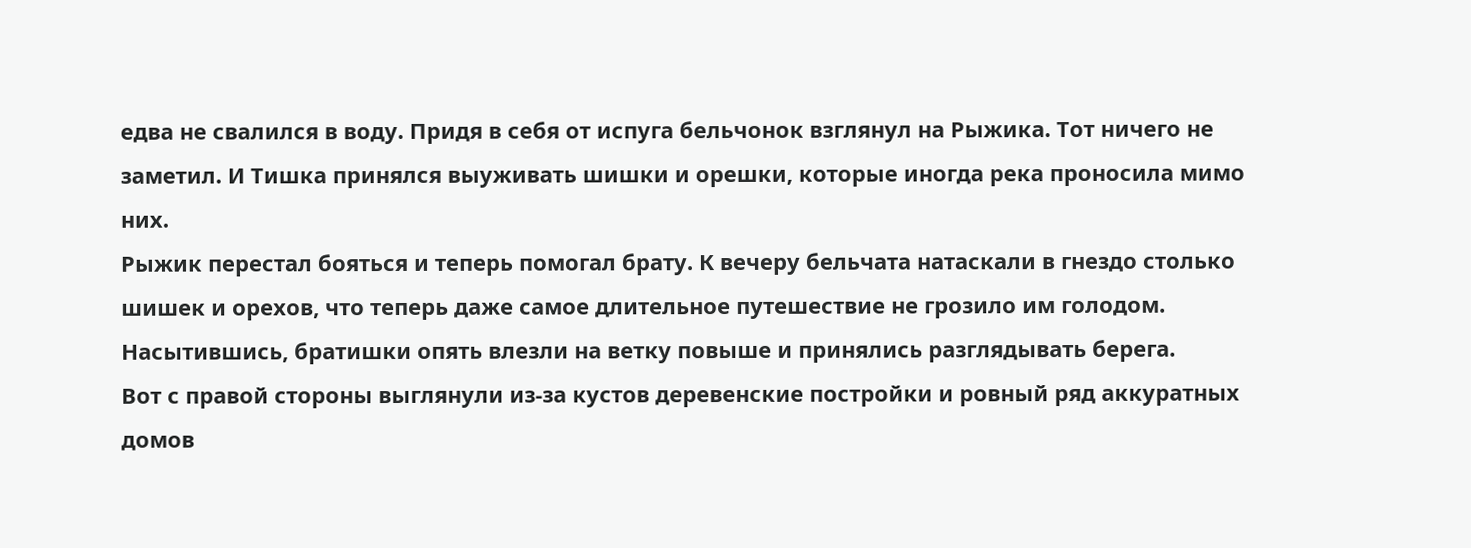едва не свалился в воду. Придя в себя от испуга бельчонок взглянул на Рыжика. Тот ничего не заметил. И Тишка принялся выуживать шишки и орешки, которые иногда река проносила мимо них.
Рыжик перестал бояться и теперь помогал брату. К вечеру бельчата натаскали в гнездо столько шишек и орехов, что теперь даже самое длительное путешествие не грозило им голодом. Насытившись, братишки опять влезли на ветку повыше и принялись разглядывать берега.
Вот с правой стороны выглянули из-за кустов деревенские постройки и ровный ряд аккуратных домов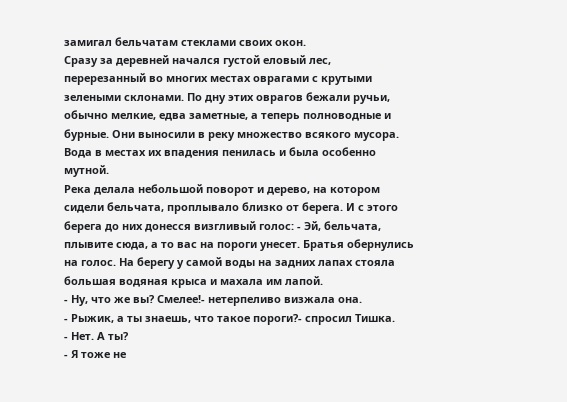замигал бельчатам стеклами своих окон.
Сразу за деревней начался густой еловый лес, перерезанный во многих местах оврагами с крутыми зелеными склонами. По дну этих оврагов бежали ручьи, обычно мелкие, едва заметные, а теперь полноводные и бурные. Они выносили в реку множество всякого мусора. Вода в местах их впадения пенилась и была особенно мутной.
Река делала небольшой поворот и дерево, на котором сидели бельчата, проплывало близко от берега. И с этого берега до них донесся визгливый голос: - Эй, бельчата, плывите сюда, а то вас на пороги унесет. Братья обернулись на голос. На берегу у самой воды на задних лапах стояла большая водяная крыса и махала им лапой.
- Ну, что же вы? Смелее!- нетерпеливо визжала она.
- Рыжик, а ты знаешь, что такое пороги?- спросил Тишка.
- Нет. А ты?
- Я тоже не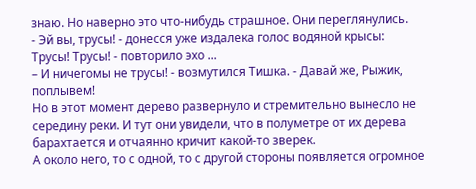знаю. Но наверно это что-нибудь страшное. Они переглянулись.
- Эй вы, трусы! - донесся уже издалека голос водяной крысы:
Трусы! Трусы! - повторило эхо ...
– И ничегомы не трусы! - возмутился Тишка. - Давай же, Рыжик, поплывем!
Но в этот момент дерево развернуло и стремительно вынесло не середину реки. И тут они увидели, что в полуметре от их дерева барахтается и отчаянно кричит какой-то зверек.
А около него, то с одной, то с другой стороны появляется огромное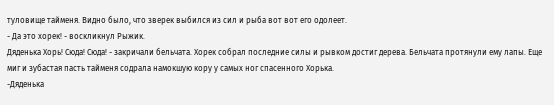туловище тайменя. Видно было, что зверек выбился из сил и рыба вот вот его одолеет.
- Да это хорек! - воскликнул Рыжик.
Дяденька Хорь! Сюда! Сюда! - закричали бельчата. Хорек собрал последние силы и рывком достиг дерева. Бельчата протянули ему лапы. Еще миг и зубастая пасть тайменя содрала намокшую кору у самых ног спасенного Хорька.
-Дяденька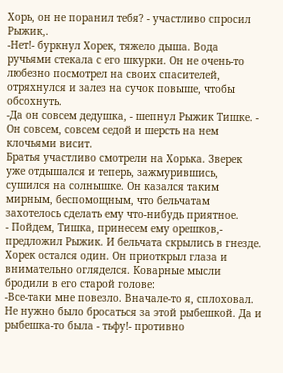Хорь, он не поранил тебя? - участливо спросил Рыжик,.
-Нет!- буркнул Хорек, тяжело дыша. Вода ручьями стекала с его шкурки. Он не очень-то любезно посмотрел на своих спасителей, отряхнулся и залез на сучок повыше, чтобы обсохнуть.
-Да он совсем дедушка, - шепнул Рыжик Тишке. - Он совсем, совсем седой и шерсть на нем клочьями висит.
Братья участливо смотрели на Хорька. Зверек уже отдышался и теперь, зажмурившись, сушился на солнышке. Он казался таким мирным, беспомощным, что бельчатам захотелось сделать ему что-нибудь приятное.
- Пойдем, Тишка, принесем ему орешков,- предложил Рыжик. И бельчата скрылись в гнезде.
Хорек остался один. Он приоткрыл глаза и внимательно огляделся. Коварные мысли бродили в его старой голове:
-Все-таки мне повезло. Вначале-то я, сплоховал. Не нужно было бросаться за этой рыбешкой. Да и рыбешка-то была - тьфу!- противно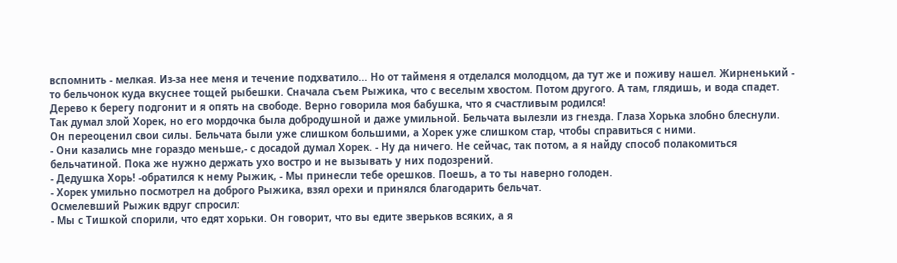вспомнить - мелкая. Из-за нее меня и течение подхватило... Но от тайменя я отделался молодцом, да тут же и поживу нашел. Жирненький - то бельчонок куда вкуснее тощей рыбешки. Сначала съем Рыжика, что с веселым хвостом. Потом другого. А там, глядишь, и вода спадет. Дерево к берегу подгонит и я опять на свободе. Верно говорила моя бабушка, что я счастливым родился!
Так думал злой Хорек, но его мордочка была добродушной и даже умильной. Бельчата вылезли из гнезда. Глаза Хорька злобно блеснули. Он переоценил свои силы. Бельчата были уже слишком большими, а Хорек уже слишком стар, чтобы справиться с ними.
- Они казались мне гораздо меньше,- с досадой думал Хорек. - Ну да ничего. Не сейчас, так потом, а я найду способ полакомиться бельчатиной. Пока же нужно держать ухо востро и не вызывать у них подозрений.
- Дедушка Хорь! -обратился к нему Рыжик, - Мы принесли тебе орешков. Поешь, а то ты наверно голоден.
- Хорек умильно посмотрел на доброго Рыжика, взял орехи и принялся благодарить бельчат.
Осмелевший Рыжик вдруг спросил:
- Мы с Тишкой спорили, что едят хорьки. Он говорит, что вы едите зверьков всяких, а я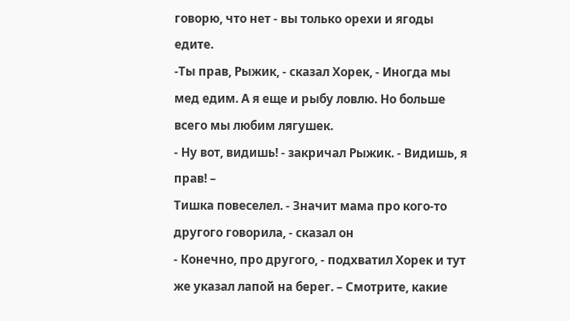говорю, что нет - вы только орехи и ягоды едите.
-Ты прав, Рыжик, - сказал Хорек, - Иногда мы мед едим. А я еще и рыбу ловлю. Но больше всего мы любим лягушек.
- Ну вот, видишь! - закричал Рыжик. - Видишь, я прав! –
Тишка повеселел. - Значит мама про кого-то другого говорила, - сказал он
- Конечно, про другого, - подхватил Хорек и тут же указал лапой на берег. – Смотрите, какие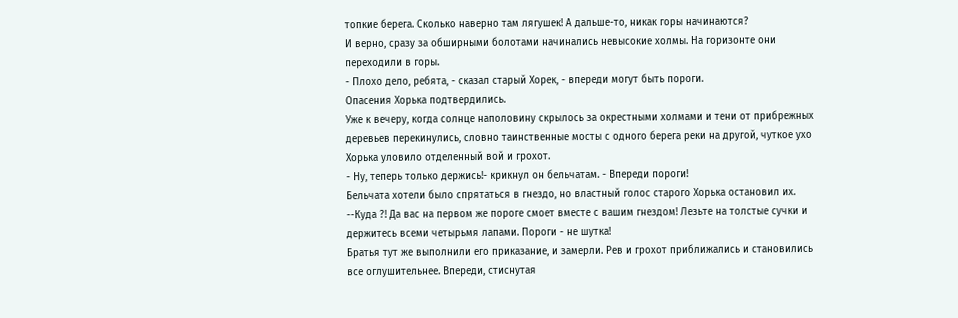топкие берега. Сколько наверно там лягушек! А дальше-то, никак горы начинаются?
И верно, сразу за обширными болотами начинались невысокие холмы. На горизонте они переходили в горы.
- Плохо дело, ребята, - сказал старый Хорек, - впереди могут быть пороги.
Опасения Хорька подтвердились.
Уже к вечеру, когда солнце наполовину скрылось за окрестными холмами и тени от прибрежных деревьев перекинулись, словно таинственные мосты с одного берега реки на другой, чуткое ухо Хорька уловило отделенный вой и грохот.
- Ну, теперь только держись!- крикнул он бельчатам. - Впереди пороги!
Бельчата хотели было спрятаться в гнездо, но властный голос старого Хорька остановил их.
--Куда ?! Да вас на первом же пороге смоет вместе с вашим гнездом! Лезьте на толстые сучки и держитесь всеми четырьмя лапами. Пороги - не шутка!
Братья тут же выполнили его приказание, и замерли. Рев и грохот приближались и становились все оглушительнее. Впереди, стиснутая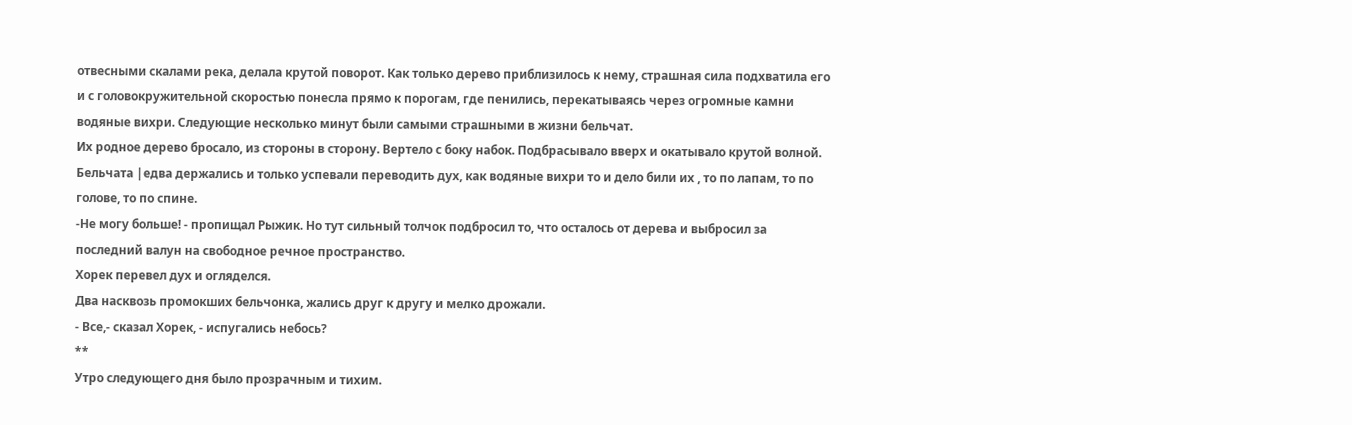отвесными скалами река, делала крутой поворот. Как только дерево приблизилось к нему, страшная сила подхватила его и с головокружительной скоростью понесла прямо к порогам, где пенились, перекатываясь через огромные камни водяные вихри. Следующие несколько минут были самыми страшными в жизни бельчат.
Их родное дерево бросало, из стороны в сторону. Вертело с боку набок. Подбрасывало вверх и окатывало крутой волной. Бельчата |едва держались и только успевали переводить дух, как водяные вихри то и дело били их , то по лапам, то по голове, то по спине.
-Не могу больше! - пропищал Рыжик. Но тут сильный толчок подбросил то, что осталось от дерева и выбросил за последний валун на свободное речное пространство.
Хорек перевел дух и огляделся.
Два насквозь промокших бельчонка, жались друг к другу и мелко дрожали.
- Все,- сказал Хорек, - испугались небось?
**
Утро следующего дня было прозрачным и тихим.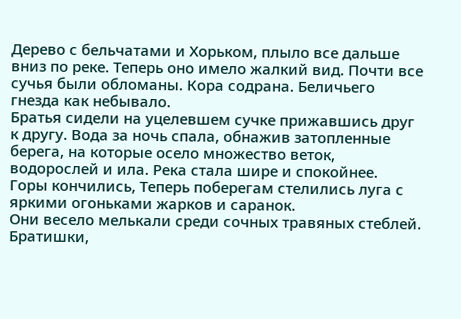Дерево с бельчатами и Хорьком, плыло все дальше вниз по реке. Теперь оно имело жалкий вид. Почти все сучья были обломаны. Кора содрана. Беличьего гнезда как небывало.
Братья сидели на уцелевшем сучке прижавшись друг к другу. Вода за ночь спала, обнажив затопленные берега, на которые осело множество веток, водорослей и ила. Река стала шире и спокойнее.
Горы кончились, Теперь поберегам стелились луга с яркими огоньками жарков и саранок.
Они весело мелькали среди сочных травяных стеблей.
Братишки,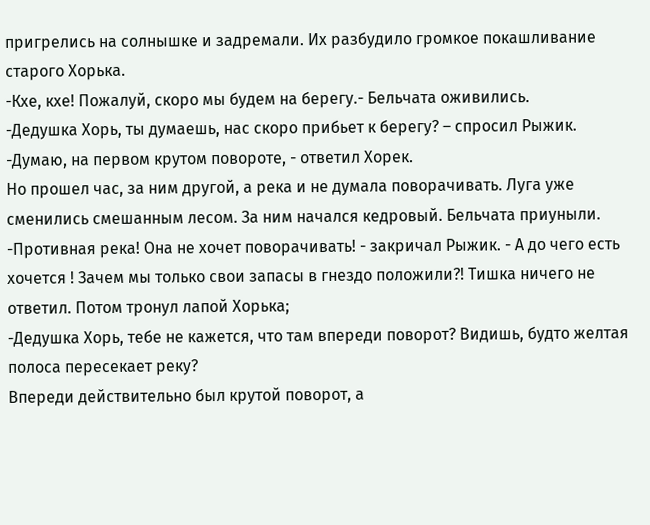пригрелись на солнышке и задремали. Их разбудило громкое покашливание старого Хорька.
-Кхе, кхе! Пожалуй, скоро мы будем на берегу.- Бельчата оживились.
-Дедушка Хорь, ты думаешь, нас скоро прибьет к берегу? – спросил Рыжик.
-Думаю, на первом крутом повороте, - ответил Хорек.
Но прошел час, за ним другой, а река и не думала поворачивать. Луга уже сменились смешанным лесом. За ним начался кедровый. Бельчата приуныли.
-Противная река! Она не хочет поворачивать! - закричал Рыжик. - А до чего есть хочется ! Зачем мы только свои запасы в гнездо положили?! Тишка ничего не ответил. Потом тронул лапой Хорька;
-Дедушка Хорь, тебе не кажется, что там впереди поворот? Видишь, будто желтая полоса пересекает реку?
Впереди действительно был крутой поворот, а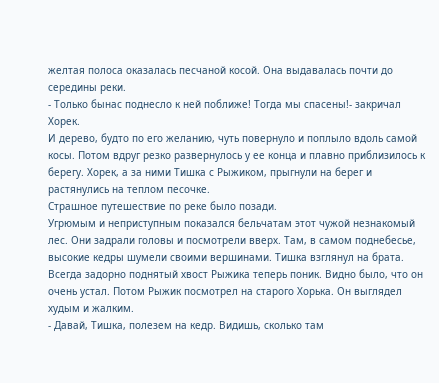желтая полоса оказалась песчаной косой. Она выдавалась почти до середины реки.
- Только бынас поднесло к ней поближе! Тогда мы спасены!- закричал Хорек.
И дерево, будто по его желанию, чуть повернуло и поплыло вдоль самой косы. Потом вдруг резко развернулось у ее конца и плавно приблизилось к берегу. Хорек, а за ними Тишка с Рыжиком, прыгнули на берег и растянулись на теплом песочке.
Страшное путешествие по реке было позади.
Угрюмым и неприступным показался бельчатам этот чужой незнакомый лес. Они задрали головы и посмотрели вверх. Там, в самом поднебесье, высокие кедры шумели своими вершинами. Тишка взглянул на брата.
Всегда задорно поднятый хвост Рыжика теперь поник. Видно было, что он очень устал. Потом Рыжик посмотрел на старого Хорька. Он выглядел худым и жалким.
- Давай, Тишка, полезем на кедр. Видишь, сколько там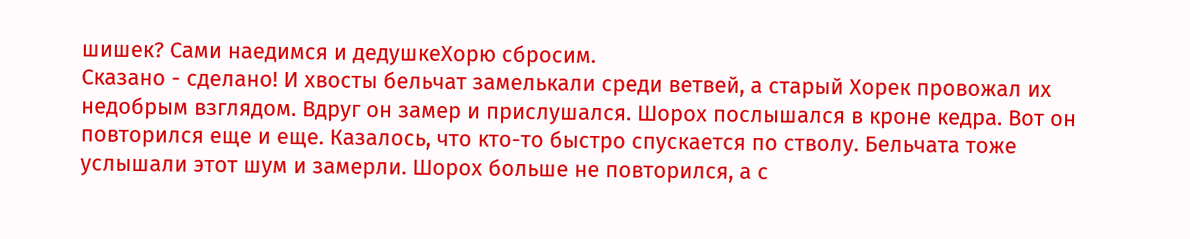шишек? Сами наедимся и дедушкеХорю сбросим.
Сказано - сделано! И хвосты бельчат замелькали среди ветвей, а старый Хорек провожал их недобрым взглядом. Вдруг он замер и прислушался. Шорох послышался в кроне кедра. Вот он повторился еще и еще. Казалось, что кто-то быстро спускается по стволу. Бельчата тоже услышали этот шум и замерли. Шорох больше не повторился, а с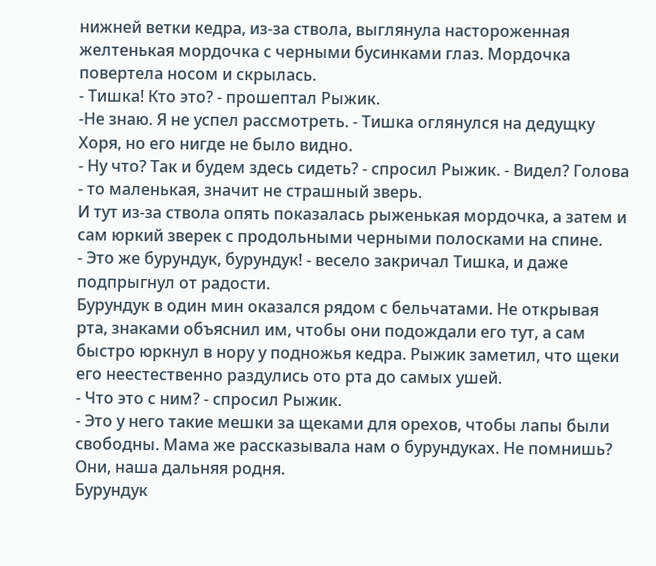нижней ветки кедра, из-за ствола, выглянула настороженная желтенькая мордочка с черными бусинками глаз. Мордочка повертела носом и скрылась.
- Тишка! Кто это? - прошептал Рыжик.
-Не знаю. Я не успел рассмотреть. - Тишка оглянулся на дедущку Хоря, но его нигде не было видно.
- Ну что? Так и будем здесь сидеть? - спросил Рыжик. - Видел? Голова - то маленькая, значит не страшный зверь.
И тут из-за ствола опять показалась рыженькая мордочка, а затем и сам юркий зверек с продольными черными полосками на спине.
- Это же бурундук, бурундук! - весело закричал Тишка, и даже подпрыгнул от радости.
Бурундук в один мин оказался рядом с бельчатами. Не открывая рта, знаками объяснил им, чтобы они подождали его тут, а сам быстро юркнул в нору у подножья кедра. Рыжик заметил, что щеки его неестественно раздулись ото рта до самых ушей.
- Что это с ним? - спросил Рыжик.
- Это у него такие мешки за щеками для орехов, чтобы лапы были свободны. Мама же рассказывала нам о бурундуках. Не помнишь? Они, наша дальняя родня.
Бурундук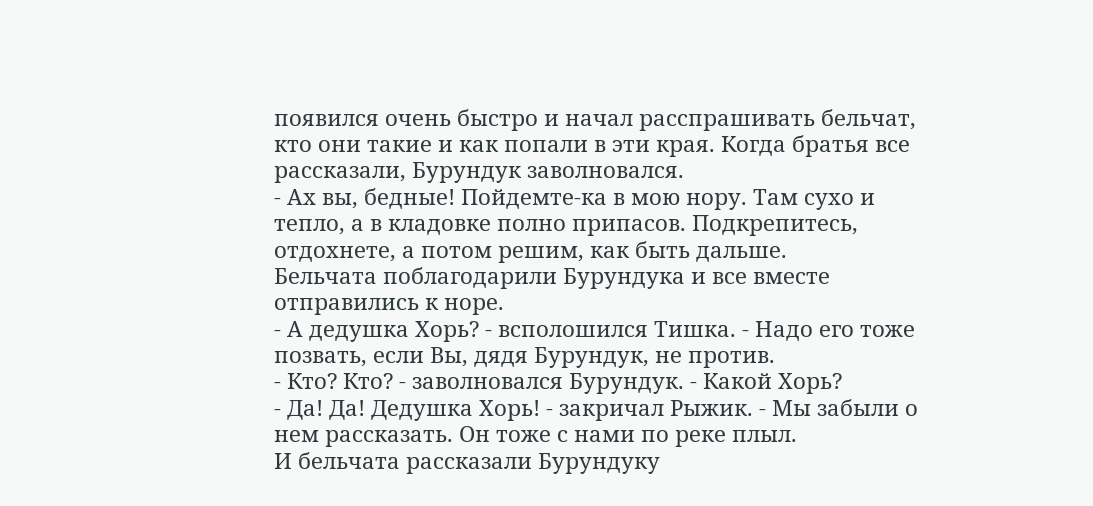появился очень быстро и начал расспрашивать бельчат, кто они такие и как попали в эти края. Когда братья все рассказали, Бурундук заволновался.
- Ах вы, бедные! Пойдемте-ка в мою нору. Там сухо и тепло, а в кладовке полно припасов. Подкрепитесь, отдохнете, а потом решим, как быть дальше.
Бельчата поблагодарили Бурундука и все вместе отправились к норе.
- А дедушка Хорь? - всполошился Тишка. - Надо его тоже позвать, если Вы, дядя Бурундук, не против.
- Кто? Кто? - заволновался Бурундук. - Какой Хорь?
- Да! Да! Дедушка Хорь! - закричал Рыжик. - Мы забыли о нем рассказать. Он тоже с нами по реке плыл.
И бельчата рассказали Бурундуку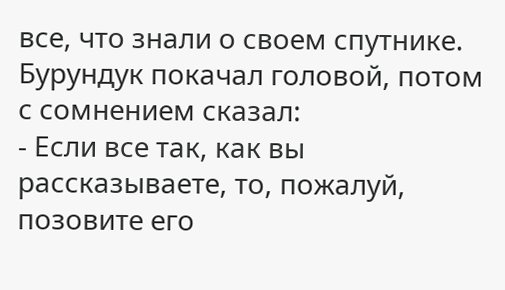все, что знали о своем спутнике. Бурундук покачал головой, потом с сомнением сказал:
- Если все так, как вы рассказываете, то, пожалуй, позовите его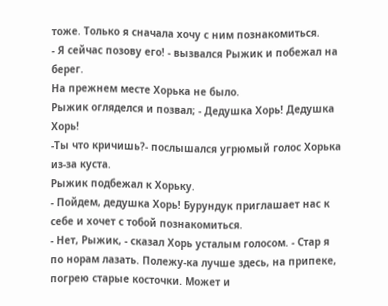тоже. Только я сначала хочу с ним познакомиться.
- Я сейчас позову его! - вызвался Рыжик и побежал на берег.
На прежнем месте Хорька не было.
Рыжик огляделся и позвал; - Дедушка Хорь! Дедушка Хорь!
-Ты что кричишь?- послышался угрюмый голос Хорька из-за куста.
Рыжик подбежал к Хорьку.
- Пойдем, дедушка Хорь! Бурундук приглашает нас к себе и хочет с тобой познакомиться.
- Нет, Рыжик, - сказал Хорь усталым голосом. - Стар я по норам лазать. Полежу-ка лучше здесь, на припеке, погрею старые косточки. Может и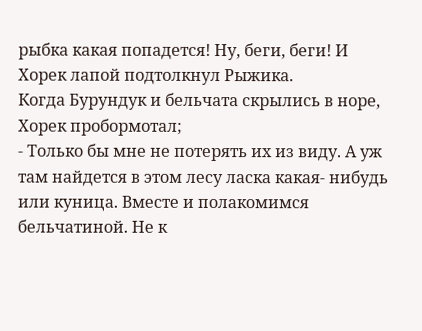рыбка какая попадется! Ну, беги, беги! И Хорек лапой подтолкнул Рыжика.
Когда Бурундук и бельчата скрылись в норе, Хорек пробормотал;
- Только бы мне не потерять их из виду. А уж там найдется в этом лесу ласка какая- нибудь или куница. Вместе и полакомимся бельчатиной. Не к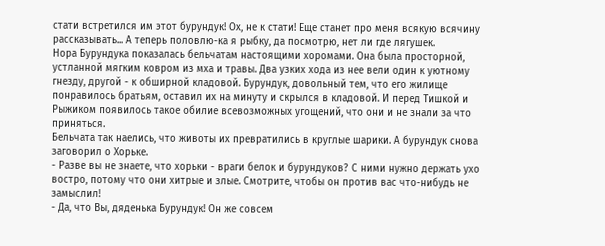стати встретился им этот бурундук! Ох, не к стати! Еще станет про меня всякую всячину рассказывать... А теперь половлю-ка я рыбку, да посмотрю, нет ли где лягушек.
Нора Бурундука показалась бельчатам настоящими хоромами. Она была просторной, устланной мягким ковром из мха и травы. Два узких хода из нее вели один к уютному гнезду, другой - к обширной кладовой. Бурундук, довольный тем, что его жилище понравилось братьям, оставил их на минуту и скрылся в кладовой. И перед Тишкой и Рыжиком появилось такое обилие всевозможных угощений, что они и не знали за что приняться.
Бельчата так наелись, что животы их превратились в круглые шарики. А бурундук снова заговорил о Хорьке.
- Разве вы не знаете, что хорьки - враги белок и бурундуков? С ними нужно держать ухо востро, потому что они хитрые и злые. Смотрите, чтобы он против вас что-нибудь не замыслил!
- Да, что Вы, дяденька Бурундук! Он же совсем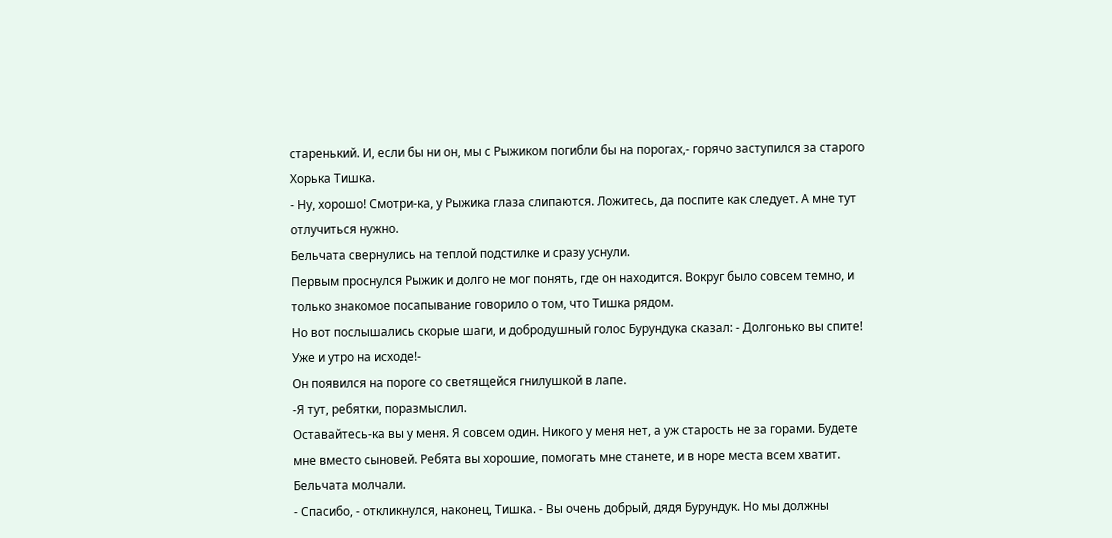старенький. И, если бы ни он, мы с Рыжиком погибли бы на порогах,- горячо заступился за старого Хорька Тишка.
- Ну, хорошо! Смотри-ка, у Рыжика глаза слипаются. Ложитесь, да поспите как следует. А мне тут отлучиться нужно.
Бельчата свернулись на теплой подстилке и сразу уснули.
Первым проснулся Рыжик и долго не мог понять, где он находится. Вокруг было совсем темно, и только знакомое посапывание говорило о том, что Тишка рядом.
Но вот послышались скорые шаги, и добродушный голос Бурундука сказал: - Долгонько вы спите! Уже и утро на исходе!-
Он появился на пороге со светящейся гнилушкой в лапе.
-Я тут, ребятки, поразмыслил.
Оставайтесь-ка вы у меня. Я совсем один. Никого у меня нет, а уж старость не за горами. Будете мне вместо сыновей. Ребята вы хорошие, помогать мне станете, и в норе места всем хватит.
Бельчата молчали.
- Спасибо, - откликнулся, наконец, Тишка. - Вы очень добрый, дядя Бурундук. Но мы должны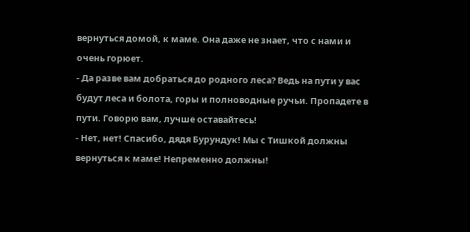вернуться домой, к маме. Она даже не знает, что с нами и очень горюет.
- Да разве вам добраться до родного леса? Ведь на пути у вас будут леса и болота, горы и полноводные ручьи. Пропадете в пути. Говорю вам, лучше оставайтесь!
- Нет, нет! Спасибо, дядя Бурундук! Мы с Тишкой должны вернуться к маме! Непременно должны!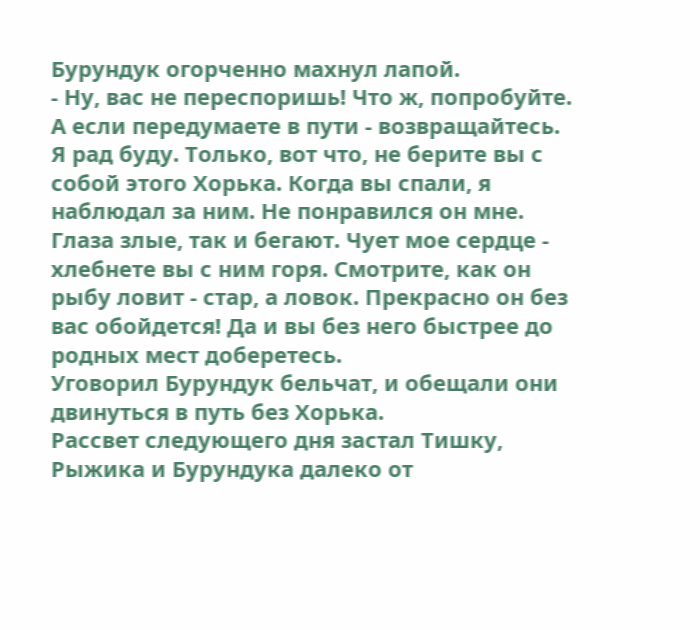Бурундук огорченно махнул лапой.
- Ну, вас не переспоришь! Что ж, попробуйте. А если передумаете в пути - возвращайтесь. Я рад буду. Только, вот что, не берите вы с собой этого Хорька. Когда вы спали, я наблюдал за ним. Не понравился он мне. Глаза злые, так и бегают. Чует мое сердце - хлебнете вы с ним горя. Смотрите, как он рыбу ловит - стар, а ловок. Прекрасно он без вас обойдется! Да и вы без него быстрее до родных мест доберетесь.
Уговорил Бурундук бельчат, и обещали они двинуться в путь без Хорька.
Рассвет следующего дня застал Тишку, Рыжика и Бурундука далеко от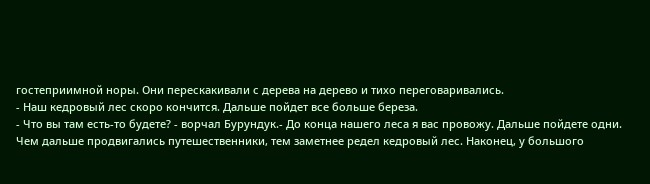гостеприимной норы. Они перескакивали с дерева на дерево и тихо переговаривались.
- Наш кедровый лес скоро кончится. Дальше пойдет все больше береза.
- Что вы там есть-то будете? - ворчал Бурундук.- До конца нашего леса я вас провожу. Дальше пойдете одни.
Чем дальше продвигались путешественники, тем заметнее редел кедровый лес. Наконец, у большого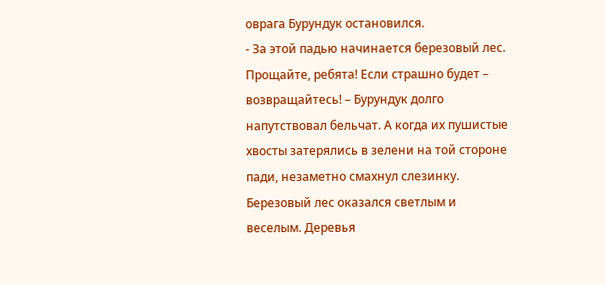оврага Бурундук остановился.
- За этой падью начинается березовый лес. Прощайте, ребята! Если страшно будет – возвращайтесь! – Бурундук долго напутствовал бельчат. А когда их пушистые хвосты затерялись в зелени на той стороне пади, незаметно смахнул слезинку.
Березовый лес оказался светлым и веселым. Деревья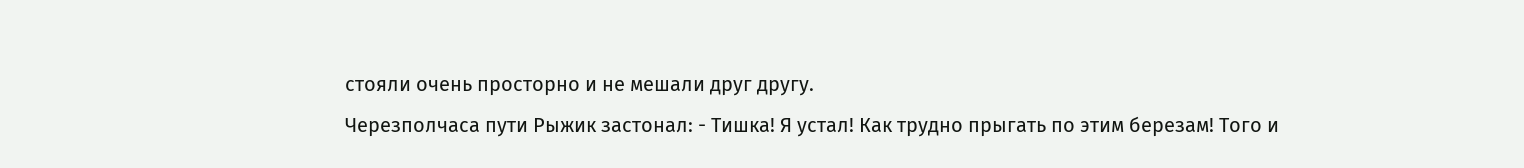стояли очень просторно и не мешали друг другу.
Черезполчаса пути Рыжик застонал: - Тишка! Я устал! Как трудно прыгать по этим березам! Того и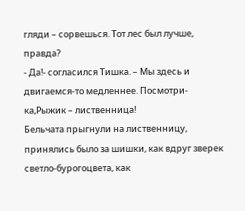гляди – сорвешься. Тот лес был лучше, правда?
- Да!- согласился Тишка. – Мы здесь и двигаемся-то медленнее. Посмотри-ка,Рыжик – лиственница!
Бельчата прыгнули на лиственницу, принялись было за шишки, как вдруг зверек светло-бурогоцвета, как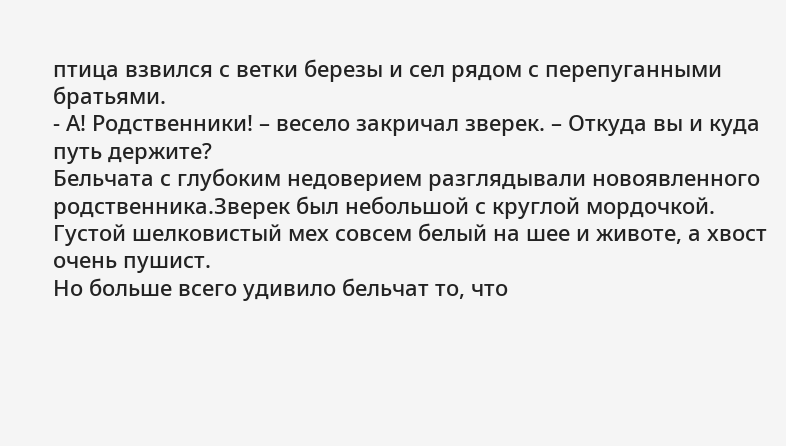птица взвился с ветки березы и сел рядом с перепуганными братьями.
- А! Родственники! – весело закричал зверек. – Откуда вы и куда путь держите?
Бельчата с глубоким недоверием разглядывали новоявленного родственника.Зверек был небольшой с круглой мордочкой. Густой шелковистый мех совсем белый на шее и животе, а хвост очень пушист.
Но больше всего удивило бельчат то, что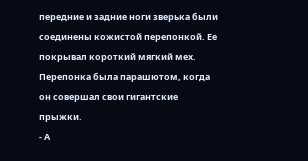передние и задние ноги зверька были соединены кожистой перепонкой. Ее покрывал короткий мягкий мех. Перепонка была парашютом, когда он совершал свои гигантские прыжки.
- А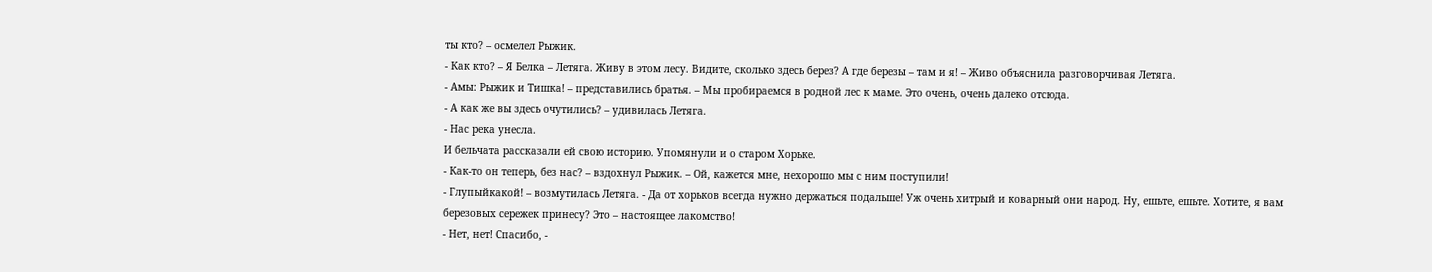ты кто? – осмелел Рыжик.
- Как кто? – Я Белка – Летяга. Живу в этом лесу. Видите, сколько здесь берез? А где березы – там и я! – Живо объяснила разговорчивая Летяга.
- Амы: Рыжик и Тишка! – представились братья. – Мы пробираемся в родной лес к маме. Это очень, очень далеко отсюда.
- А как же вы здесь очутились? – удивилась Летяга.
- Нас река унесла.
И бельчата рассказали ей свою историю. Упомянули и о старом Хорьке.
- Как-то он теперь, без нас? – вздохнул Рыжик. – Ой, кажется мне, нехорошо мы с ним поступили!
- Глупыйкакой! – возмутилась Летяга. - Да от хорьков всегда нужно держаться подальше! Уж очень хитрый и коварный они народ. Ну, ешьте, ешьте. Хотите, я вам березовых сережек принесу? Это – настоящее лакомство!
- Нет, нет! Спасибо, -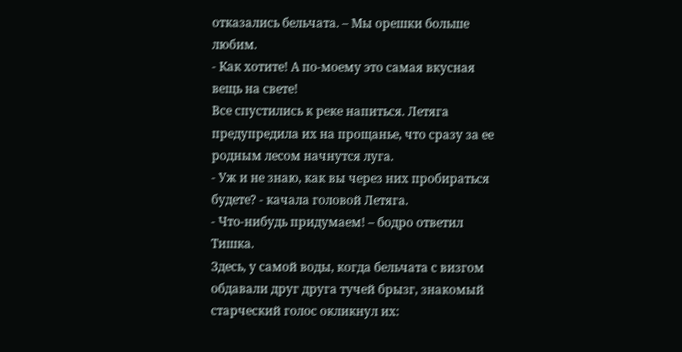отказались бельчата. – Мы орешки больше любим.
- Как хотите! А по-моему это самая вкусная вещь на свете!
Все спустились к реке напиться. Летяга предупредила их на прощанье, что сразу за ее родным лесом начнутся луга.
- Уж и не знаю, как вы через них пробираться будете? - качала головой Летяга.
- Что-нибудь придумаем! – бодро ответил Тишка.
Здесь, у самой воды, когда бельчата с визгом обдавали друг друга тучей брызг, знакомый старческий голос окликнул их: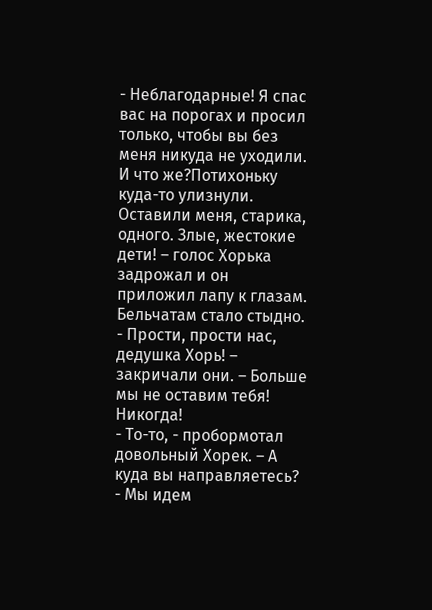- Неблагодарные! Я спас вас на порогах и просил только, чтобы вы без меня никуда не уходили. И что же?Потихоньку куда-то улизнули. Оставили меня, старика, одного. Злые, жестокие дети! – голос Хорька задрожал и он приложил лапу к глазам.
Бельчатам стало стыдно.
- Прости, прости нас, дедушка Хорь! – закричали они. – Больше мы не оставим тебя! Никогда!
- То-то, - пробормотал довольный Хорек. – А куда вы направляетесь?
- Мы идем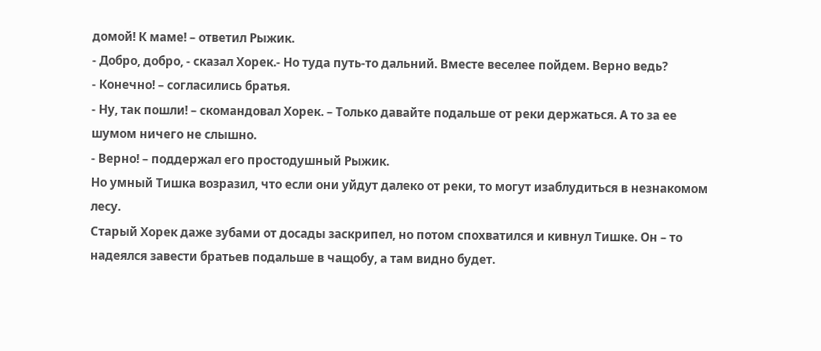домой! К маме! – ответил Рыжик.
- Добро, добро, - сказал Хорек.- Но туда путь-то дальний. Вместе веселее пойдем. Верно ведь?
- Конечно! – согласились братья.
- Ну, так пошли! – скомандовал Хорек. – Только давайте подальше от реки держаться. А то за ее шумом ничего не слышно.
- Верно! – поддержал его простодушный Рыжик.
Но умный Тишка возразил, что если они уйдут далеко от реки, то могут изаблудиться в незнакомом лесу.
Старый Хорек даже зубами от досады заскрипел, но потом спохватился и кивнул Тишке. Он – то надеялся завести братьев подальше в чащобу, а там видно будет.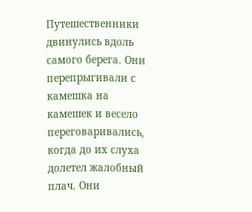Путешественники двинулись вдоль самого берега. Они перепрыгивали с камешка на камешек и весело переговаривались, когда до их слуха долетел жалобный плач. Они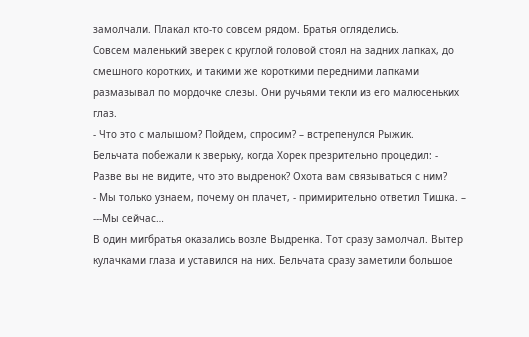замолчали. Плакал кто-то совсем рядом. Братья огляделись.
Совсем маленький зверек с круглой головой стоял на задних лапках, до смешного коротких, и такими же короткими передними лапками размазывал по мордочке слезы. Они ручьями текли из его малюсеньких глаз.
- Что это с малышом? Пойдем, спросим? – встрепенулся Рыжик.
Бельчата побежали к зверьку, когда Хорек презрительно процедил: - Разве вы не видите, что это выдренок? Охота вам связываться с ним?
- Мы только узнаем, почему он плачет, - примирительно ответил Тишка. – ---Мы сейчас…
В один мигбратья оказались возле Выдренка. Тот сразу замолчал. Вытер кулачками глаза и уставился на них. Бельчата сразу заметили большое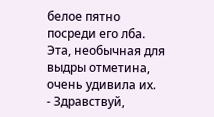белое пятно посреди его лба. Эта, необычная для выдры отметина, очень удивила их.
- Здравствуй,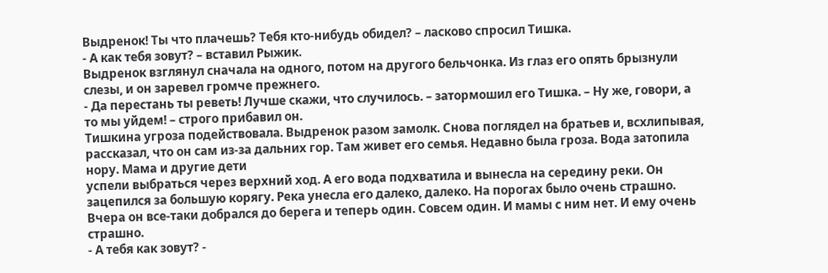Выдренок! Ты что плачешь? Тебя кто-нибудь обидел? – ласково спросил Тишка.
- А как тебя зовут? – вставил Рыжик.
Выдренок взглянул сначала на одного, потом на другого бельчонка. Из глаз его опять брызнули слезы, и он заревел громче прежнего.
- Да перестань ты реветь! Лучше скажи, что случилось. – затормошил его Тишка. – Ну же, говори, а то мы уйдем! – строго прибавил он.
Тишкина угроза подействовала. Выдренок разом замолк. Снова поглядел на братьев и, всхлипывая, рассказал, что он сам из-за дальних гор. Там живет его семья. Недавно была гроза. Вода затопила нору. Мама и другие дети
успели выбраться через верхний ход. А его вода подхватила и вынесла на середину реки. Он зацепился за большую корягу. Река унесла его далеко, далеко. На порогах было очень страшно. Вчера он все-таки добрался до берега и теперь один. Совсем один. И мамы с ним нет. И ему очень страшно.
- А тебя как зовут? -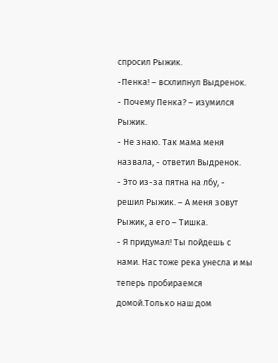спросил Рыжик.
-Пенка! – всхлипнул Выдренок.
- Почему Пенка? – изумился Рыжик.
- Не знаю. Так мама меня назвала, - ответил Выдренок.
- Это из-за пятна на лбу, - решил Рыжик. – А меня зовут Рыжик, а его – Тишка.
- Я придумал! Ты пойдешь с нами. Нас тоже река унесла и мы теперь пробираемся домой.Только наш дом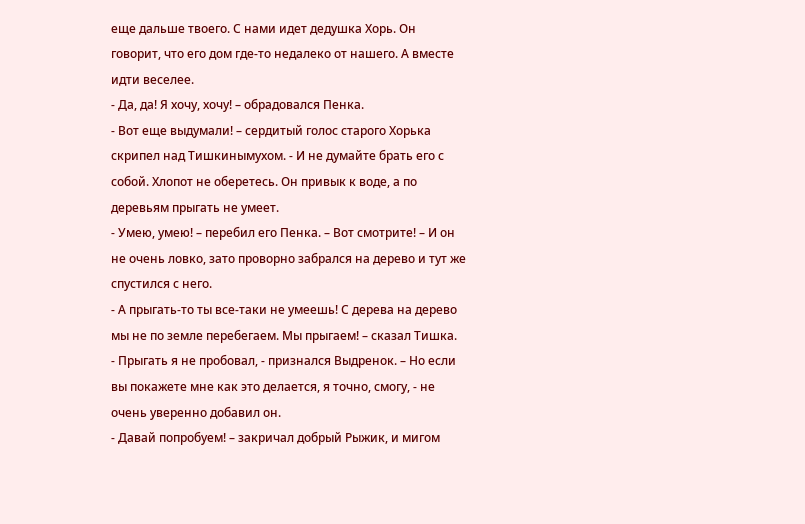еще дальше твоего. С нами идет дедушка Хорь. Он говорит, что его дом где-то недалеко от нашего. А вместе идти веселее.
- Да, да! Я хочу, хочу! – обрадовался Пенка.
- Вот еще выдумали! – сердитый голос старого Хорька скрипел над Тишкинымухом. - И не думайте брать его с собой. Хлопот не оберетесь. Он привык к воде, а по деревьям прыгать не умеет.
- Умею, умею! – перебил его Пенка. – Вот смотрите! – И он не очень ловко, зато проворно забрался на дерево и тут же спустился с него.
- А прыгать-то ты все-таки не умеешь! С дерева на дерево мы не по земле перебегаем. Мы прыгаем! – сказал Тишка.
- Прыгать я не пробовал, - признался Выдренок. – Но если вы покажете мне как это делается, я точно, смогу, - не очень уверенно добавил он.
- Давай попробуем! – закричал добрый Рыжик, и мигом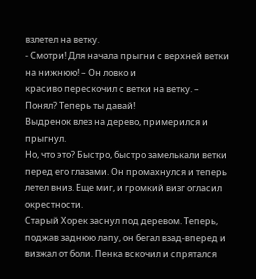взлетел на ветку.
- Смотри! Для начала прыгни с верхней ветки на нижнюю! – Он ловко и
красиво перескочил с ветки на ветку. – Понял? Теперь ты давай!
Выдренок влез на дерево, примерился и прыгнул.
Но, что это? Быстро, быстро замелькали ветки перед его глазами. Он промахнулся и теперь летел вниз. Еще миг, и громкий визг огласил окрестности.
Старый Хорек заснул под деревом. Теперь, поджав заднюю лапу, он бегал взад-вперед и визжал от боли. Пенка вскочил и спрятался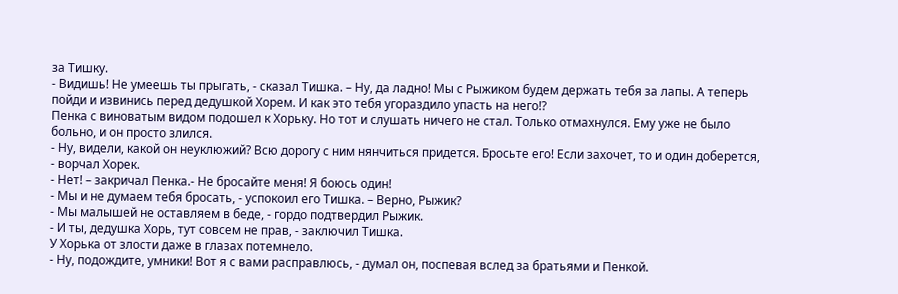за Тишку.
- Видишь! Не умеешь ты прыгать, - сказал Тишка. – Ну, да ладно! Мы с Рыжиком будем держать тебя за лапы. А теперь пойди и извинись перед дедушкой Хорем. И как это тебя угораздило упасть на него!?
Пенка с виноватым видом подошел к Хорьку. Но тот и слушать ничего не стал. Только отмахнулся. Ему уже не было больно, и он просто злился.
- Ну, видели, какой он неуклюжий? Всю дорогу с ним нянчиться придется. Бросьте его! Если захочет, то и один доберется, - ворчал Хорек.
- Нет! – закричал Пенка.- Не бросайте меня! Я боюсь один!
- Мы и не думаем тебя бросать, - успокоил его Тишка. – Верно, Рыжик?
- Мы малышей не оставляем в беде, - гордо подтвердил Рыжик.
- И ты, дедушка Хорь, тут совсем не прав, - заключил Тишка.
У Хорька от злости даже в глазах потемнело.
- Ну, подождите, умники! Вот я с вами расправлюсь, - думал он, поспевая вслед за братьями и Пенкой.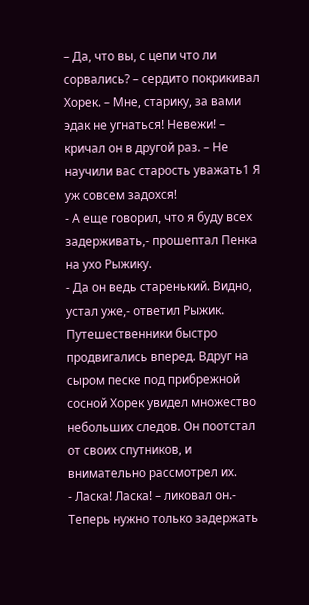– Да, что вы, с цепи что ли сорвались? – сердито покрикивал Хорек. – Мне, старику, за вами эдак не угнаться! Невежи! – кричал он в другой раз. – Не научили вас старость уважать1 Я уж совсем задохся!
- А еще говорил, что я буду всех задерживать,- прошептал Пенка на ухо Рыжику.
- Да он ведь старенький. Видно, устал уже,- ответил Рыжик.
Путешественники быстро продвигались вперед. Вдруг на сыром песке под прибрежной сосной Хорек увидел множество небольших следов. Он поотстал от своих спутников, и внимательно рассмотрел их.
- Ласка! Ласка! – ликовал он.- Теперь нужно только задержать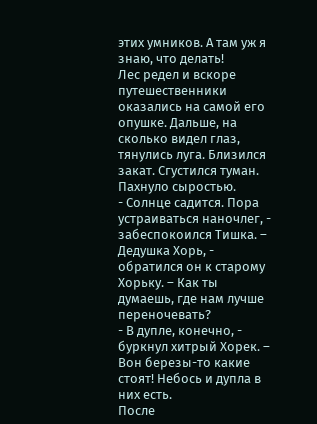этих умников. А там уж я знаю, что делать!
Лес редел и вскоре путешественники оказались на самой его опушке. Дальше, на сколько видел глаз, тянулись луга. Близился закат. Сгустился туман. Пахнуло сыростью.
- Солнце садится. Пора устраиваться наночлег, - забеспокоился Тишка. – Дедушка Хорь, - обратился он к старому Хорьку. – Как ты думаешь, где нам лучше переночевать?
- В дупле, конечно, - буркнул хитрый Хорек. – Вон березы-то какие стоят! Небось и дупла в них есть.
После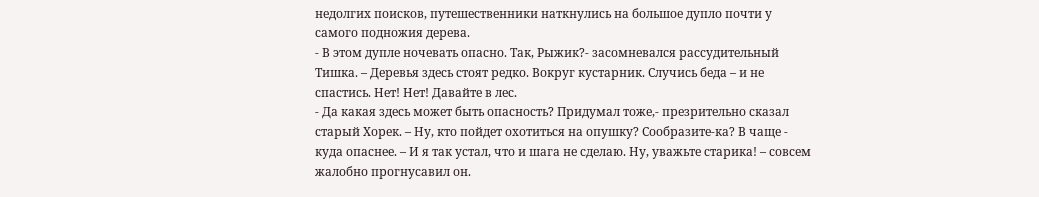недолгих поисков, путешественники наткнулись на большое дупло почти у самого подножия дерева.
- В этом дупле ночевать опасно. Так, Рыжик?- засомневался рассудительный Тишка. – Деревья здесь стоят редко. Вокруг кустарник. Случись беда – и не спастись. Нет! Нет! Давайте в лес.
- Да какая здесь может быть опасность? Придумал тоже,- презрительно сказал старый Хорек. – Ну, кто пойдет охотиться на опушку? Сообразите-ка? В чаще - куда опаснее. – И я так устал, что и шага не сделаю. Ну, уважьте старика! – совсем жалобно прогнусавил он.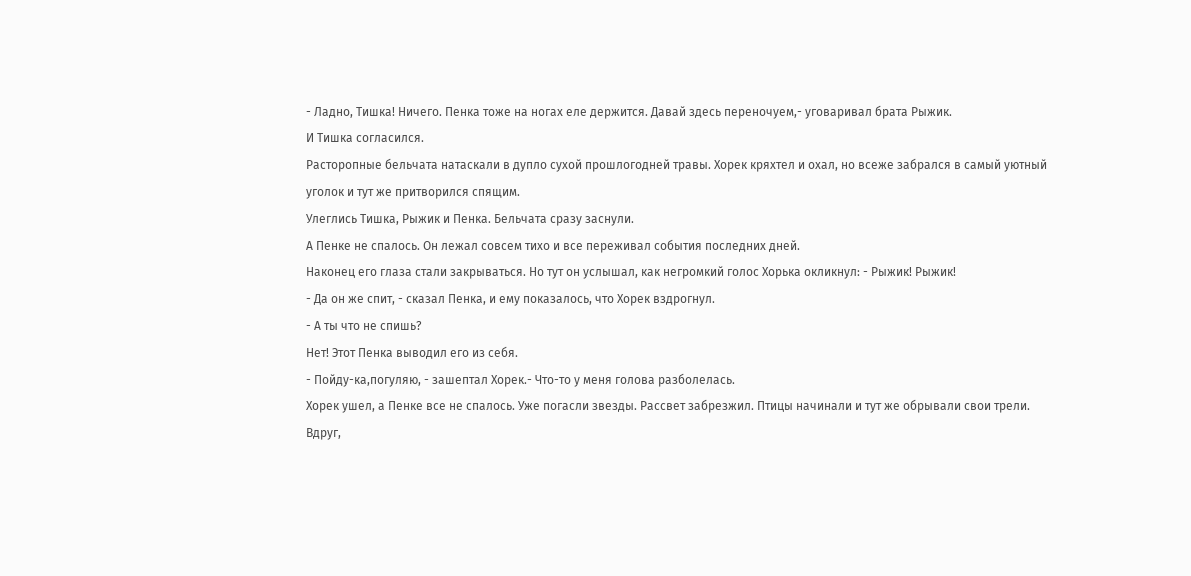- Ладно, Тишка! Ничего. Пенка тоже на ногах еле держится. Давай здесь переночуем,- уговаривал брата Рыжик.
И Тишка согласился.
Расторопные бельчата натаскали в дупло сухой прошлогодней травы. Хорек кряхтел и охал, но всеже забрался в самый уютный уголок и тут же притворился спящим.
Улеглись Тишка, Рыжик и Пенка. Бельчата сразу заснули.
А Пенке не спалось. Он лежал совсем тихо и все переживал события последних дней.
Наконец его глаза стали закрываться. Но тут он услышал, как негромкий голос Хорька окликнул: - Рыжик! Рыжик!
- Да он же спит, - сказал Пенка, и ему показалось, что Хорек вздрогнул.
- А ты что не спишь?
Нет! Этот Пенка выводил его из себя.
- Пойду-ка,погуляю, - зашептал Хорек.- Что-то у меня голова разболелась.
Хорек ушел, а Пенке все не спалось. Уже погасли звезды. Рассвет забрезжил. Птицы начинали и тут же обрывали свои трели.
Вдруг,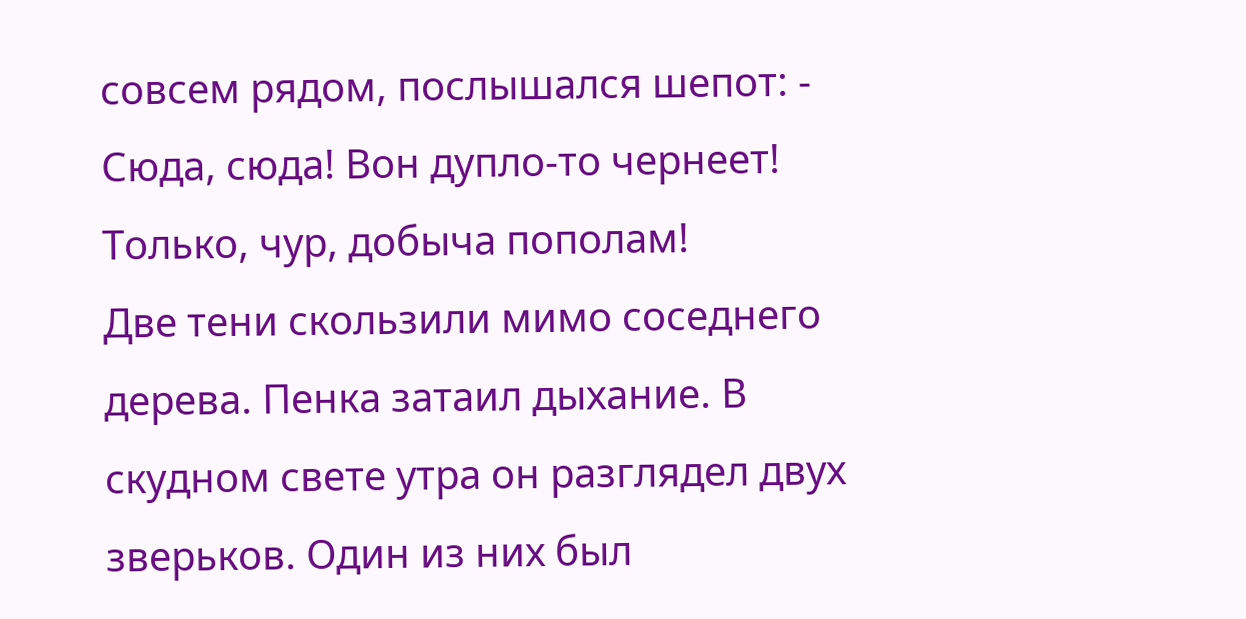совсем рядом, послышался шепот: - Сюда, сюда! Вон дупло-то чернеет! Только, чур, добыча пополам!
Две тени скользили мимо соседнего дерева. Пенка затаил дыхание. В скудном свете утра он разглядел двух зверьков. Один из них был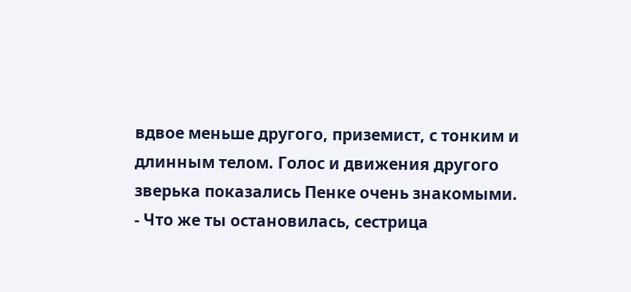вдвое меньше другого, приземист, с тонким и длинным телом. Голос и движения другого зверька показались Пенке очень знакомыми.
- Что же ты остановилась, сестрица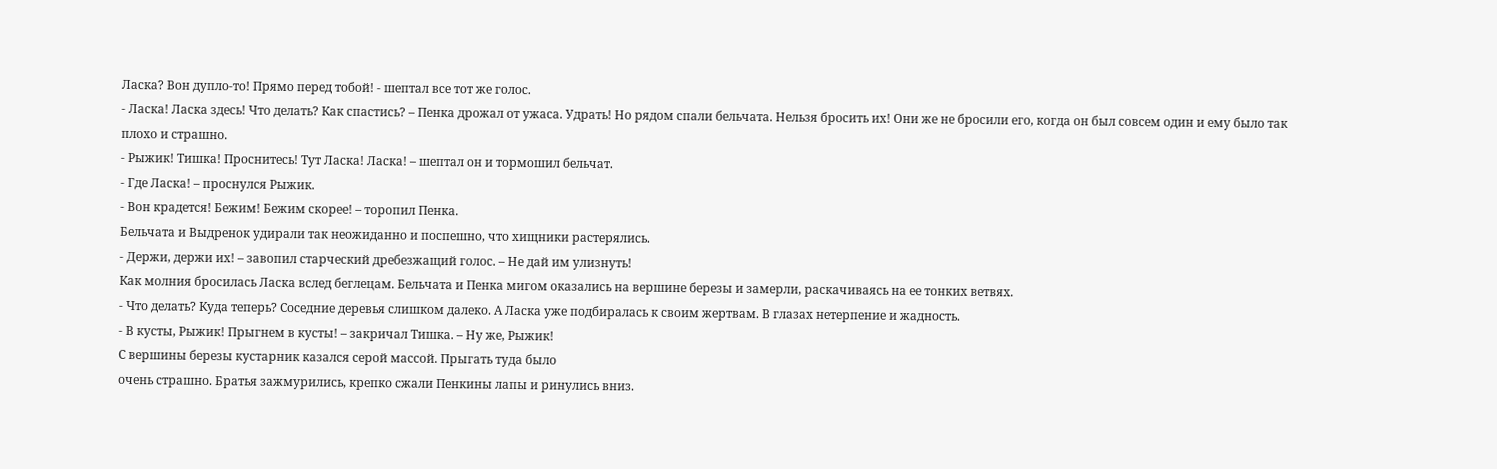Ласка? Вон дупло-то! Прямо перед тобой! - шептал все тот же голос.
- Ласка! Ласка здесь! Что делать? Как спастись? – Пенка дрожал от ужаса. Удрать! Но рядом спали бельчата. Нельзя бросить их! Они же не бросили его, когда он был совсем один и ему было так плохо и страшно.
- Рыжик! Тишка! Проснитесь! Тут Ласка! Ласка! – шептал он и тормошил бельчат.
- Где Ласка! – проснулся Рыжик.
- Вон крадется! Бежим! Бежим скорее! – торопил Пенка.
Бельчата и Выдренок удирали так неожиданно и поспешно, что хищники растерялись.
- Держи, держи их! – завопил старческий дребезжащий голос. – Не дай им улизнуть!
Как молния бросилась Ласка вслед беглецам. Бельчата и Пенка мигом оказались на вершине березы и замерли, раскачиваясь на ее тонких ветвях.
- Что делать? Куда теперь? Соседние деревья слишком далеко. А Ласка уже подбиралась к своим жертвам. В глазах нетерпение и жадность.
- В кусты, Рыжик! Прыгнем в кусты! – закричал Тишка. – Ну же, Рыжик!
С вершины березы кустарник казался серой массой. Прыгать туда было
очень страшно. Братья зажмурились, крепко сжали Пенкины лапы и ринулись вниз.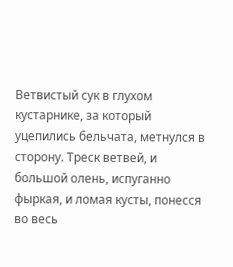Ветвистый сук в глухом кустарнике, за который уцепились бельчата, метнулся в сторону. Треск ветвей, и большой олень, испуганно фыркая, и ломая кусты, понесся во весь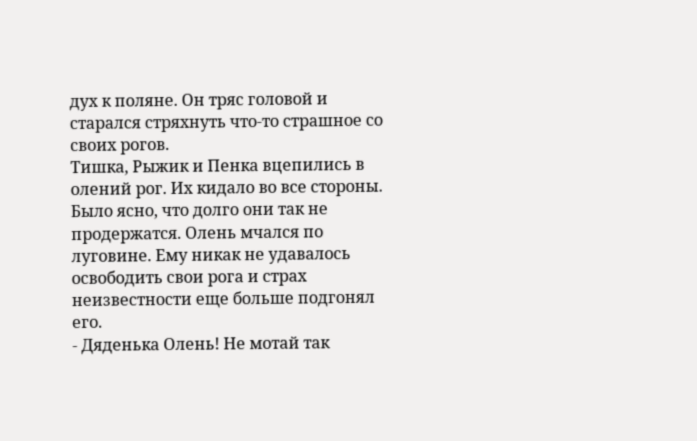дух к поляне. Он тряс головой и старался стряхнуть что-то страшное со своих рогов.
Тишка, Рыжик и Пенка вцепились в олений рог. Их кидало во все стороны. Было ясно, что долго они так не продержатся. Олень мчался по луговине. Ему никак не удавалось освободить свои рога и страх неизвестности еще больше подгонял его.
- Дяденька Олень! Не мотай так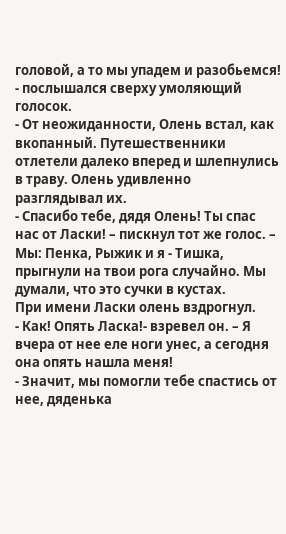головой, а то мы упадем и разобьемся!
- послышался сверху умоляющий голосок.
- От неожиданности, Олень встал, как вкопанный. Путешественники отлетели далеко вперед и шлепнулись в траву. Олень удивленно разглядывал их.
- Спасибо тебе, дядя Олень! Ты спас нас от Ласки! – пискнул тот же голос. – Мы: Пенка, Рыжик и я - Тишка, прыгнули на твои рога случайно. Мы думали, что это сучки в кустах.
При имени Ласки олень вздрогнул.
- Как! Опять Ласка!- взревел он. – Я вчера от нее еле ноги унес, а сегодня она опять нашла меня!
- Значит, мы помогли тебе спастись от нее, дяденька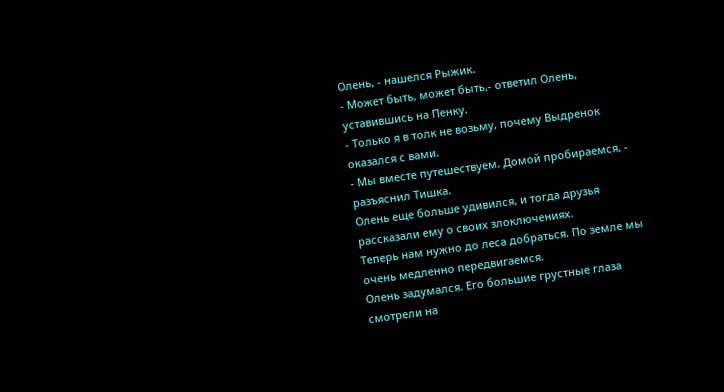Олень, - нашелся Рыжик.
- Может быть, может быть,- ответил Олень, уставившись на Пенку.
- Только я в толк не возьму, почему Выдренок оказался с вами.
- Мы вместе путешествуем. Домой пробираемся, - разъяснил Тишка.
Олень еще больше удивился, и тогда друзья рассказали ему о своих злоключениях.
Теперь нам нужно до леса добраться. По земле мы очень медленно передвигаемся.
Олень задумался. Его большие грустные глаза смотрели на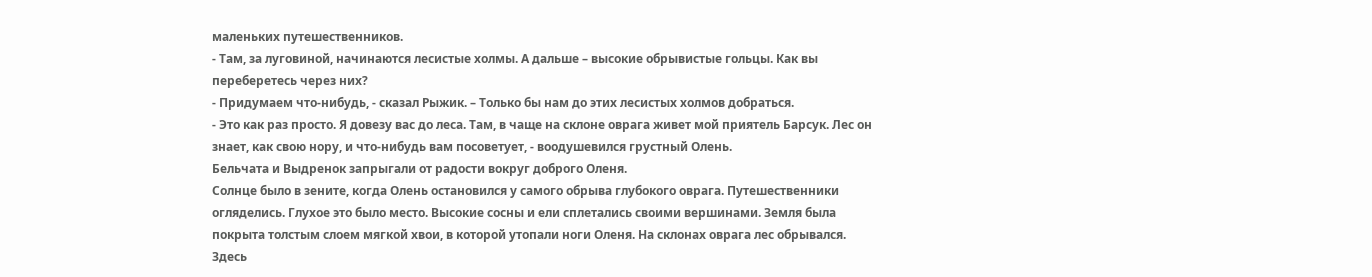маленьких путешественников.
- Там, за луговиной, начинаются лесистые холмы. А дальше – высокие обрывистые гольцы. Как вы переберетесь через них?
- Придумаем что-нибудь, - сказал Рыжик. – Только бы нам до этих лесистых холмов добраться.
- Это как раз просто. Я довезу вас до леса. Там, в чаще на склоне оврага живет мой приятель Барсук. Лес он знает, как свою нору, и что-нибудь вам посоветует, - воодушевился грустный Олень.
Бельчата и Выдренок запрыгали от радости вокруг доброго Оленя.
Солнце было в зените, когда Олень остановился у самого обрыва глубокого оврага. Путешественники огляделись. Глухое это было место. Высокие сосны и ели сплетались своими вершинами. Земля была покрыта толстым слоем мягкой хвои, в которой утопали ноги Оленя. На склонах оврага лес обрывался. Здесь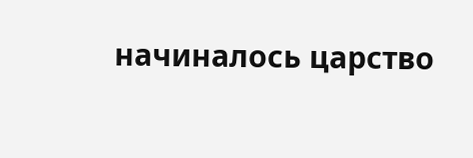начиналось царство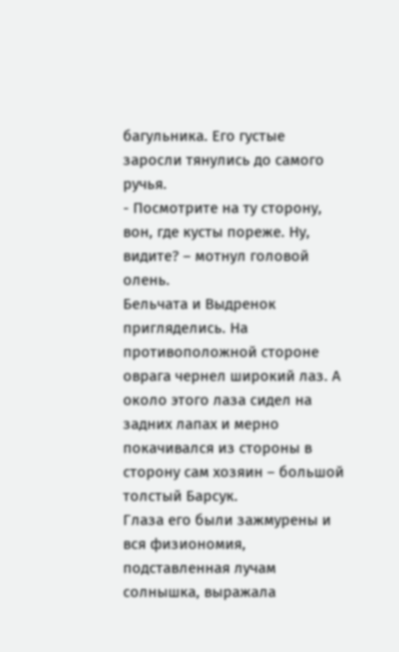багульника. Его густые заросли тянулись до самого ручья.
- Посмотрите на ту сторону, вон, где кусты пореже. Ну, видите? – мотнул головой олень.
Бельчата и Выдренок пригляделись. На противоположной стороне оврага чернел широкий лаз. А около этого лаза сидел на задних лапах и мерно покачивался из стороны в сторону сам хозяин – большой толстый Барсук.
Глаза его были зажмурены и вся физиономия, подставленная лучам солнышка, выражала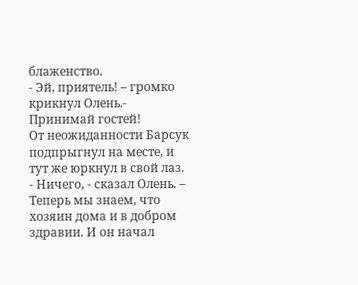блаженство.
- Эй, приятель! – громко крикнул Олень.- Принимай гостей!
От неожиданности Барсук подпрыгнул на месте, и тут же юркнул в свой лаз.
- Ничего, - сказал Олень. – Теперь мы знаем, что хозяин дома и в добром здравии. И он начал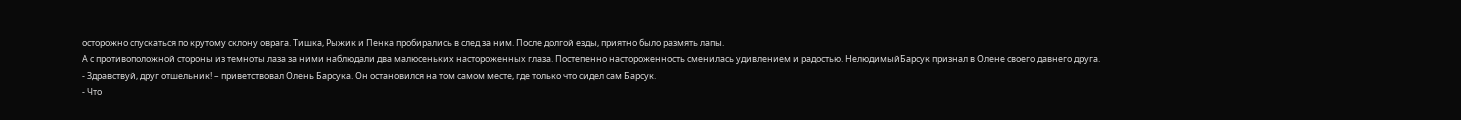осторожно спускаться по крутому склону оврага. Тишка, Рыжик и Пенка пробирались в след за ним. После долгой езды, приятно было размять лапы.
А с противоположной стороны из темноты лаза за ними наблюдали два малюсеньких настороженных глаза. Постепенно настороженность сменилась удивлением и радостью. НелюдимыйБарсук признал в Олене своего давнего друга.
- Здравствуй, друг отшельник! – приветствовал Олень Барсука. Он остановился на том самом месте, где только что сидел сам Барсук.
- Что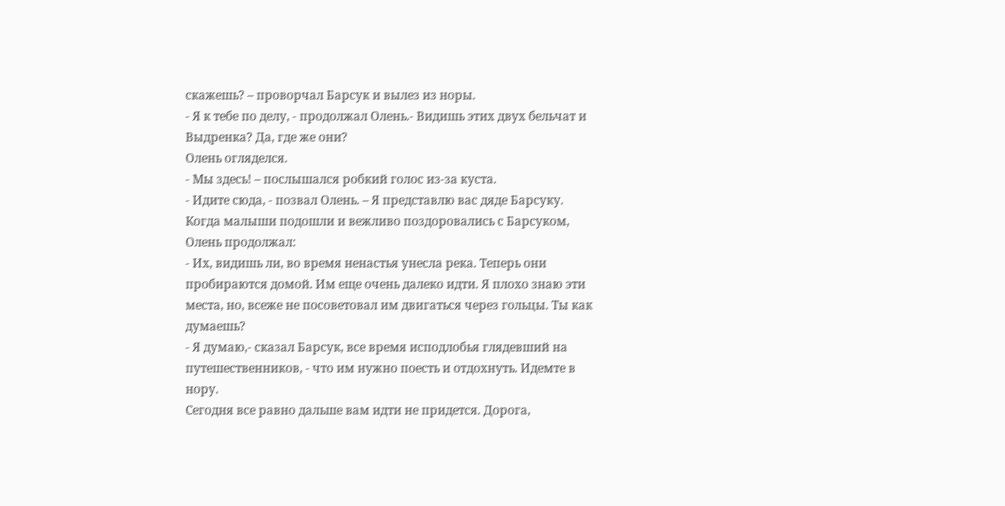скажешь? – проворчал Барсук и вылез из норы.
- Я к тебе по делу, - продолжал Олень.- Видишь этих двух бельчат и Выдренка? Да, где же они?
Олень огляделся.
- Мы здесь! – послышался робкий голос из-за куста.
- Идите сюда, - позвал Олень. – Я представлю вас дяде Барсуку.
Когда малыши подошли и вежливо поздоровались с Барсуком, Олень продолжал:
- Их, видишь ли, во время ненастья унесла река. Теперь они пробираются домой. Им еще очень далеко идти. Я плохо знаю эти места, но, всеже не посоветовал им двигаться через гольцы. Ты как думаешь?
- Я думаю,- сказал Барсук, все время исподлобья глядевший на путешественников, - что им нужно поесть и отдохнуть. Идемте в нору.
Сегодня все равно дальше вам идти не придется. Дорога,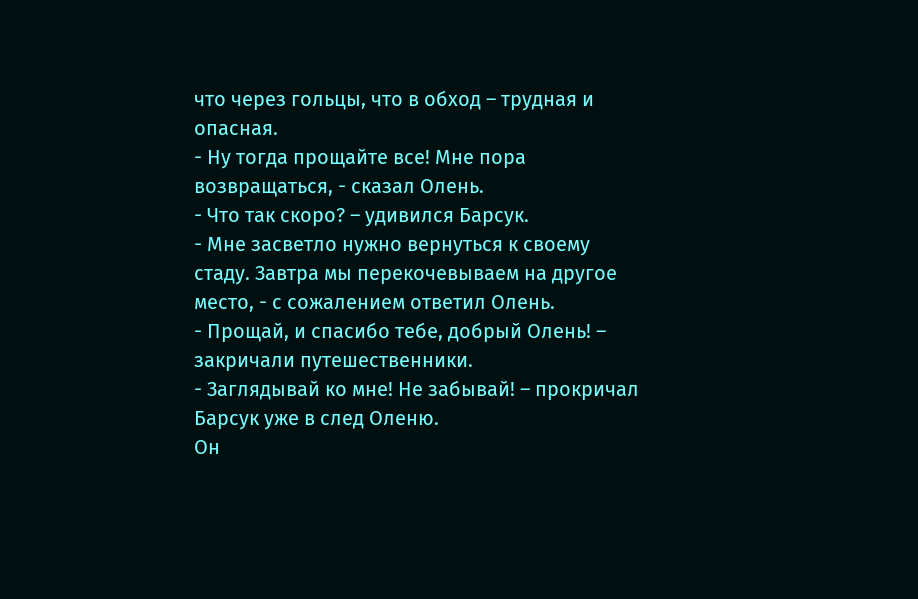что через гольцы, что в обход – трудная и опасная.
- Ну тогда прощайте все! Мне пора возвращаться, - сказал Олень.
- Что так скоро? – удивился Барсук.
- Мне засветло нужно вернуться к своему стаду. Завтра мы перекочевываем на другое место, - с сожалением ответил Олень.
- Прощай, и спасибо тебе, добрый Олень! – закричали путешественники.
- Заглядывай ко мне! Не забывай! – прокричал Барсук уже в след Оленю.
Он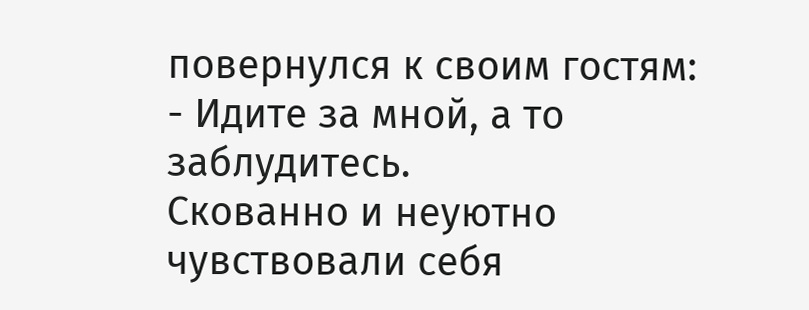повернулся к своим гостям:
- Идите за мной, а то заблудитесь.
Скованно и неуютно чувствовали себя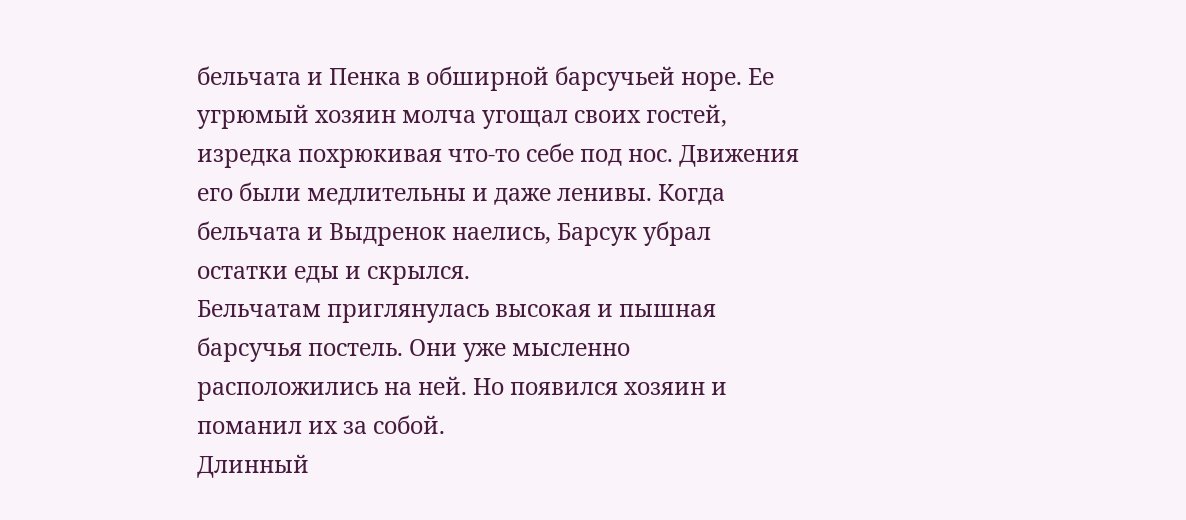бельчата и Пенка в обширной барсучьей норе. Ее угрюмый хозяин молча угощал своих гостей, изредка похрюкивая что-то себе под нос. Движения его были медлительны и даже ленивы. Когда бельчата и Выдренок наелись, Барсук убрал остатки еды и скрылся.
Бельчатам приглянулась высокая и пышная барсучья постель. Они уже мысленно расположились на ней. Но появился хозяин и поманил их за собой.
Длинный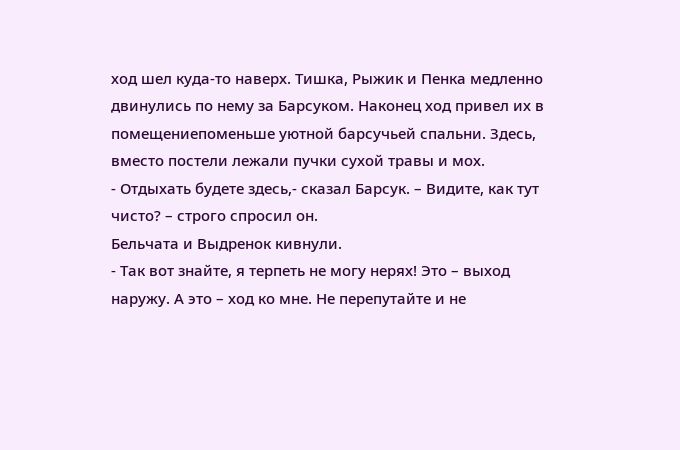ход шел куда-то наверх. Тишка, Рыжик и Пенка медленно двинулись по нему за Барсуком. Наконец ход привел их в помещениепоменьше уютной барсучьей спальни. Здесь, вместо постели лежали пучки сухой травы и мох.
- Отдыхать будете здесь,- сказал Барсук. – Видите, как тут чисто? – строго спросил он.
Бельчата и Выдренок кивнули.
- Так вот знайте, я терпеть не могу нерях! Это – выход наружу. А это – ход ко мне. Не перепутайте и не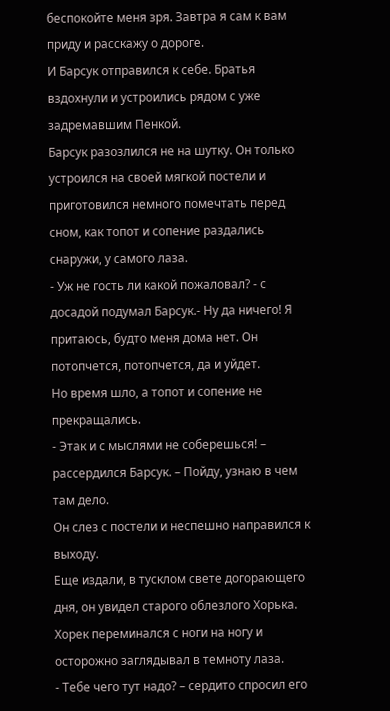беспокойте меня зря. Завтра я сам к вам приду и расскажу о дороге.
И Барсук отправился к себе. Братья вздохнули и устроились рядом с уже задремавшим Пенкой.
Барсук разозлился не на шутку. Он только устроился на своей мягкой постели и приготовился немного помечтать перед сном, как топот и сопение раздались снаружи, у самого лаза.
- Уж не гость ли какой пожаловал? - с досадой подумал Барсук.- Ну да ничего! Я притаюсь, будто меня дома нет. Он потопчется, потопчется, да и уйдет.
Но время шло, а топот и сопение не прекращались.
- Этак и с мыслями не соберешься! – рассердился Барсук. – Пойду, узнаю в чем там дело.
Он слез с постели и неспешно направился к выходу.
Еще издали, в тусклом свете догорающего дня, он увидел старого облезлого Хорька. Хорек переминался с ноги на ногу и осторожно заглядывал в темноту лаза.
- Тебе чего тут надо? – сердито спросил его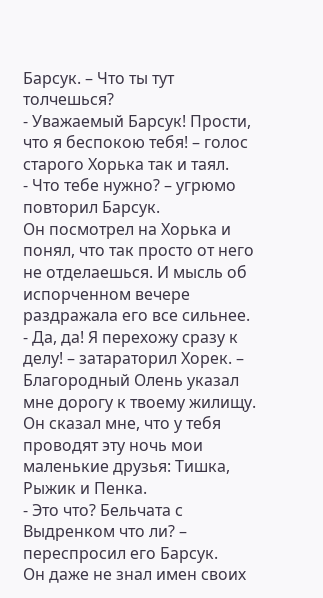Барсук. – Что ты тут толчешься?
- Уважаемый Барсук! Прости, что я беспокою тебя! – голос старого Хорька так и таял.
- Что тебе нужно? – угрюмо повторил Барсук.
Он посмотрел на Хорька и понял, что так просто от него не отделаешься. И мысль об испорченном вечере раздражала его все сильнее.
- Да, да! Я перехожу сразу к делу! – затараторил Хорек. – Благородный Олень указал мне дорогу к твоему жилищу. Он сказал мне, что у тебя проводят эту ночь мои маленькие друзья: Тишка, Рыжик и Пенка.
- Это что? Бельчата с Выдренком что ли? – переспросил его Барсук.
Он даже не знал имен своих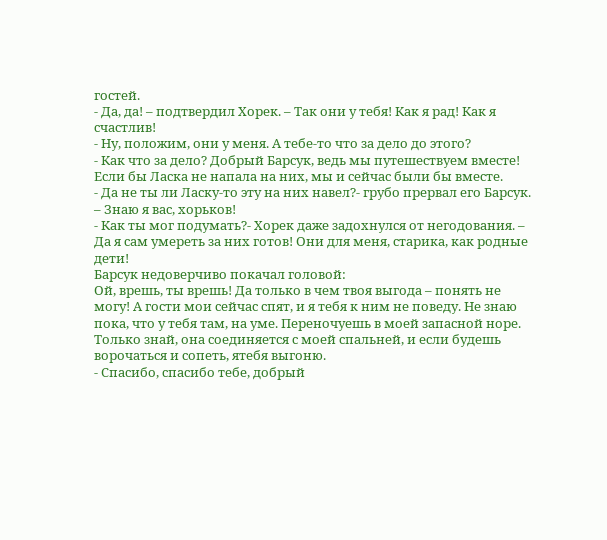гостей.
- Да, да! – подтвердил Хорек. – Так они у тебя! Как я рад! Как я счастлив!
- Ну, положим, они у меня. А тебе-то что за дело до этого?
- Как что за дело? Добрый Барсук, ведь мы путешествуем вместе! Если бы Ласка не напала на них, мы и сейчас были бы вместе.
- Да не ты ли Ласку-то эту на них навел?- грубо прервал его Барсук. – Знаю я вас, хорьков!
- Как ты мог подумать?- Хорек даже задохнулся от негодования. – Да я сам умереть за них готов! Они для меня, старика, как родные дети!
Барсук недоверчиво покачал головой:
Ой, врешь, ты врешь! Да только в чем твоя выгода – понять не могу! А гости мои сейчас спят, и я тебя к ним не поведу. Не знаю пока, что у тебя там, на уме. Переночуешь в моей запасной норе. Только знай, она соединяется с моей спальней, и если будешь ворочаться и сопеть, ятебя выгоню.
- Спасибо, спасибо тебе, добрый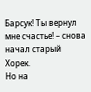Барсук! Ты вернул мне счастье! – снова начал старый Хорек.
Но на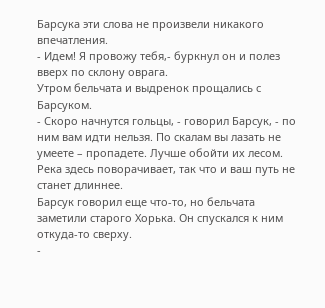Барсука эти слова не произвели никакого впечатления.
- Идем! Я провожу тебя,- буркнул он и полез вверх по склону оврага.
Утром бельчата и выдренок прощались с Барсуком.
- Скоро начнутся гольцы, - говорил Барсук, - по ним вам идти нельзя. По скалам вы лазать не умеете – пропадете. Лучше обойти их лесом. Река здесь поворачивает, так что и ваш путь не станет длиннее.
Барсук говорил еще что-то, но бельчата заметили старого Хорька. Он спускался к ним откуда-то сверху.
-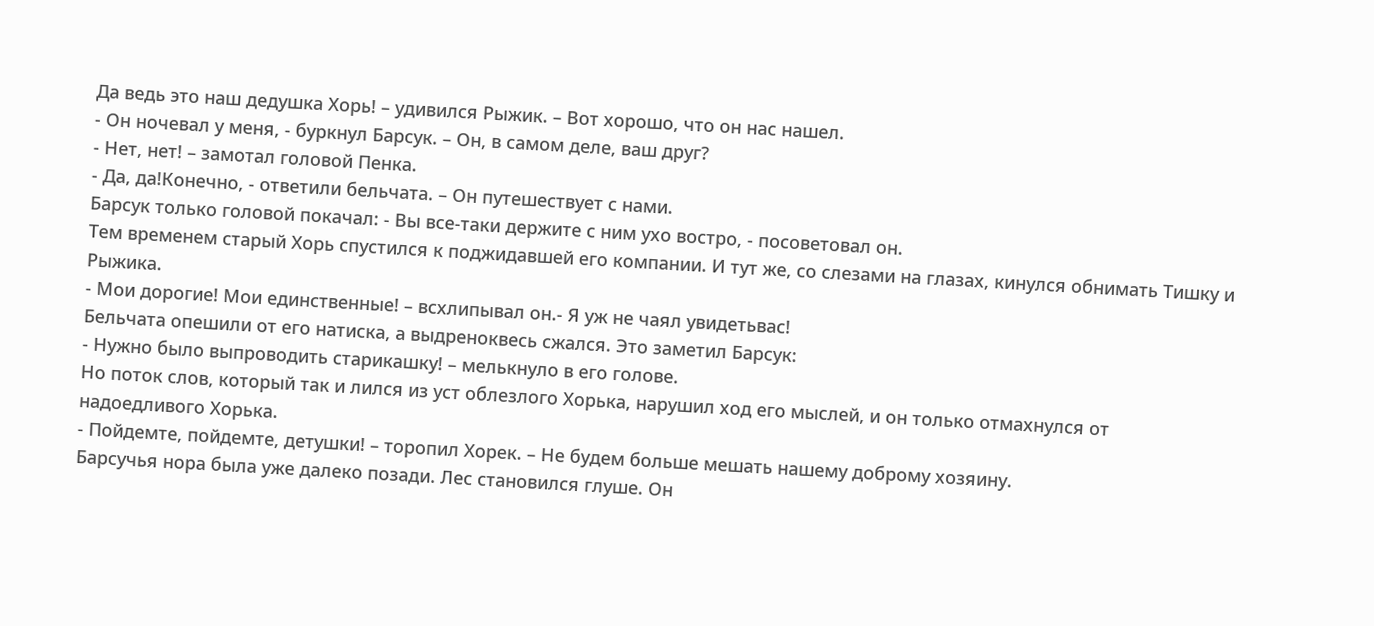Да ведь это наш дедушка Хорь! – удивился Рыжик. – Вот хорошо, что он нас нашел.
- Он ночевал у меня, - буркнул Барсук. – Он, в самом деле, ваш друг?
- Нет, нет! – замотал головой Пенка.
- Да, да!Конечно, - ответили бельчата. – Он путешествует с нами.
Барсук только головой покачал: - Вы все-таки держите с ним ухо востро, - посоветовал он.
Тем временем старый Хорь спустился к поджидавшей его компании. И тут же, со слезами на глазах, кинулся обнимать Тишку и Рыжика.
- Мои дорогие! Мои единственные! – всхлипывал он.- Я уж не чаял увидетьвас!
Бельчата опешили от его натиска, а выдреноквесь сжался. Это заметил Барсук:
- Нужно было выпроводить старикашку! – мелькнуло в его голове.
Но поток слов, который так и лился из уст облезлого Хорька, нарушил ход его мыслей, и он только отмахнулся от надоедливого Хорька.
- Пойдемте, пойдемте, детушки! – торопил Хорек. – Не будем больше мешать нашему доброму хозяину.
Барсучья нора была уже далеко позади. Лес становился глуше. Он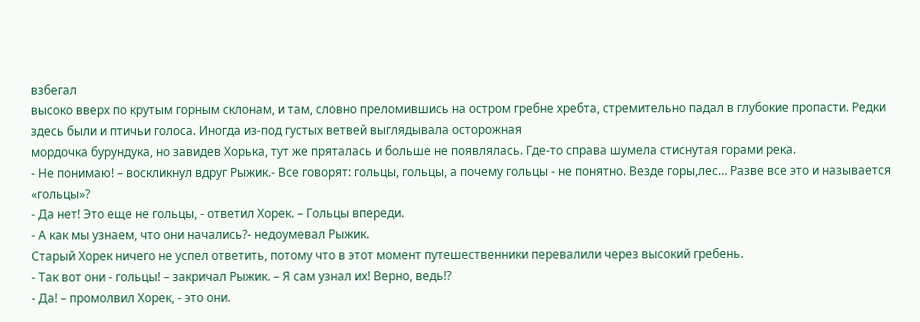взбегал
высоко вверх по крутым горным склонам, и там, словно преломившись на остром гребне хребта, стремительно падал в глубокие пропасти. Редки здесь были и птичьи голоса. Иногда из-под густых ветвей выглядывала осторожная
мордочка бурундука, но завидев Хорька, тут же пряталась и больше не появлялась. Где-то справа шумела стиснутая горами река.
- Не понимаю! – воскликнул вдруг Рыжик.- Все говорят: гольцы, гольцы, а почему гольцы - не понятно. Везде горы,лес… Разве все это и называется «гольцы»?
- Да нет! Это еще не гольцы, - ответил Хорек. – Гольцы впереди.
- А как мы узнаем, что они начались?- недоумевал Рыжик.
Старый Хорек ничего не успел ответить, потому что в этот момент путешественники перевалили через высокий гребень.
- Так вот они - гольцы! – закричал Рыжик. – Я сам узнал их! Верно, ведь!?
- Да! – промолвил Хорек, - это они.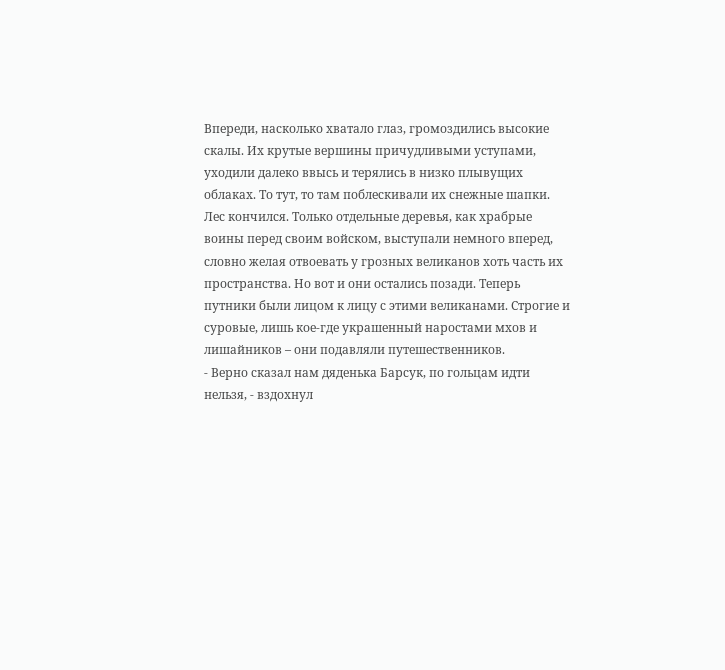Впереди, насколько хватало глаз, громоздились высокие скалы. Их крутые вершины причудливыми уступами, уходили далеко ввысь и терялись в низко плывущих облаках. То тут, то там поблескивали их снежные шапки. Лес кончился. Только отдельные деревья, как храбрые воины перед своим войском, выступали немного вперед, словно желая отвоевать у грозных великанов хоть часть их пространства. Но вот и они остались позади. Теперь путники были лицом к лицу с этими великанами. Строгие и суровые, лишь кое-где украшенный наростами мхов и лишайников – они подавляли путешественников.
- Верно сказал нам дяденька Барсук, по гольцам идти нельзя, - вздохнул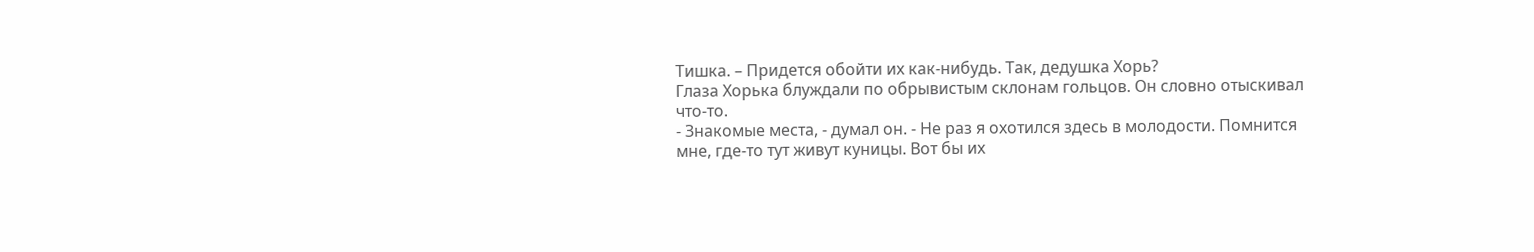Тишка. – Придется обойти их как-нибудь. Так, дедушка Хорь?
Глаза Хорька блуждали по обрывистым склонам гольцов. Он словно отыскивал что-то.
- Знакомые места, - думал он. - Не раз я охотился здесь в молодости. Помнится мне, где-то тут живут куницы. Вот бы их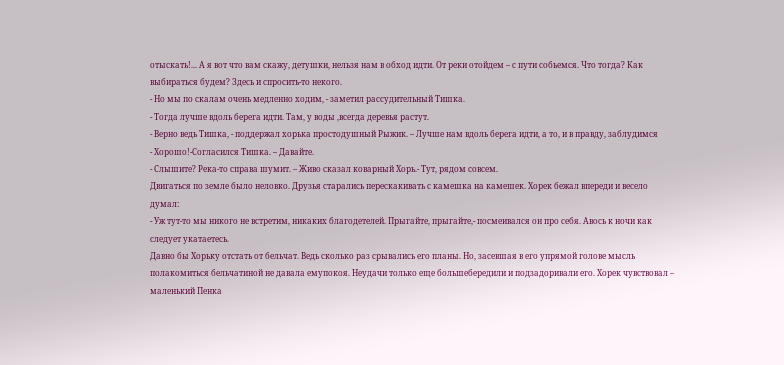отыскать!... А я вот что вам скажу, детушки, нельзя нам в обход идти. От реки отойдем – с пути собьемся. Что тогда? Как выбираться будем? Здесь и спросить-то некого.
- Но мы по скалам очень медленно ходим, - заметил рассудительный Тишка.
- Тогда лучше вдоль берега идти. Там, у воды ,всегда деревья растут.
- Верно ведь Тишка, - поддержал хорька простодушный Рыжик. – Лучше нам вдоль берега идти, а то, и в правду, заблудимся
- Хорошо!-Согласился Тишка. – Давайте.
- Слышите? Река-то справа шумит. – Живо сказал коварный Хорь.- Тут, рядом совсем.
Двигаться по земле было неловко. Друзья старались перескакивать с камешка на камешек. Хорек бежал впереди и весело думал:
- Уж тут-то мы никого не встретим, никаких благодетелей. Прыгайте, прыгайте,- посмеивался он про себя. Авось к ночи как следует укатаетесь.
Давно бы Хорьку отстать от бельчат. Ведь сколько раз срывались его планы. Но, засевшая в его упрямой голове мысль полакомиться бельчатиной не давала емупокоя. Неудачи только еще большебередили и подзадоривали его. Хорек чувствовал – маленький Пенка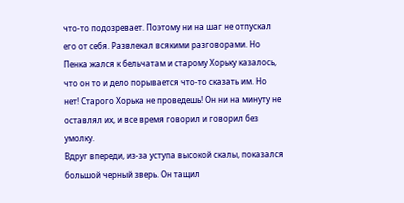что-то подозревает. Поэтому ни на шаг не отпускал его от себя. Развлекал всякими разговорами. Но Пенка жался к бельчатам и старому Хорьку казалось, что он то и дело порывается что-то сказать им. Но нет! Старого Хорька не проведешь! Он ни на минуту не оставлял их, и все время говорил и говорил без умолку.
Вдруг впереди, из-за уступа высокой скалы, показался большой черный зверь. Он тащил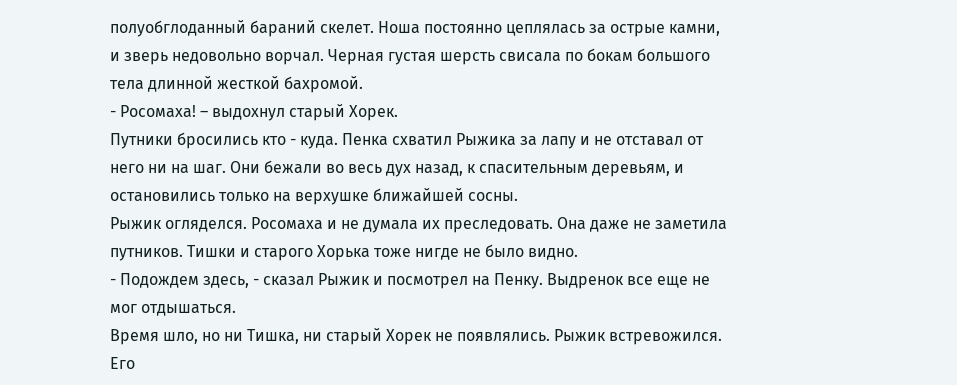полуобглоданный бараний скелет. Ноша постоянно цеплялась за острые камни, и зверь недовольно ворчал. Черная густая шерсть свисала по бокам большого тела длинной жесткой бахромой.
- Росомаха! – выдохнул старый Хорек.
Путники бросились кто - куда. Пенка схватил Рыжика за лапу и не отставал от него ни на шаг. Они бежали во весь дух назад, к спасительным деревьям, и остановились только на верхушке ближайшей сосны.
Рыжик огляделся. Росомаха и не думала их преследовать. Она даже не заметила путников. Тишки и старого Хорька тоже нигде не было видно.
- Подождем здесь, - сказал Рыжик и посмотрел на Пенку. Выдренок все еще не мог отдышаться.
Время шло, но ни Тишка, ни старый Хорек не появлялись. Рыжик встревожился. Его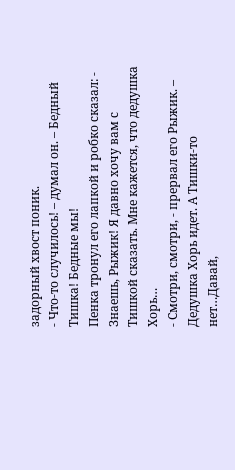задорный хвост поник.
- Что-то случилось! – думал он. – Бедный Тишка! Бедные мы!
Пенка тронул его лапкой и робко сказал: - Знаешь, Рыжик! Я давно хочу вам с Тишкой сказать. Мне кажется, что дедушка Хорь…
- Смотри, смотри, - прервал его Рыжик. – Дедушка Хорь идет. А Тишки-то нет…Давай,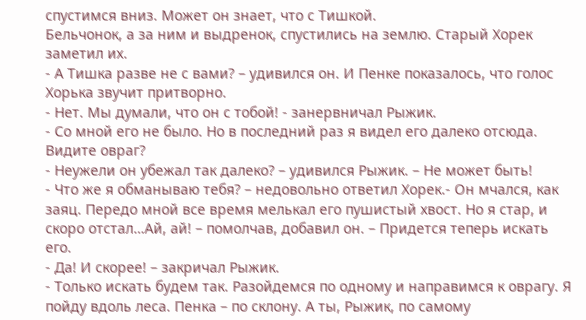спустимся вниз. Может он знает, что с Тишкой.
Бельчонок, а за ним и выдренок, спустились на землю. Старый Хорек заметил их.
- А Тишка разве не с вами? – удивился он. И Пенке показалось, что голос Хорька звучит притворно.
- Нет. Мы думали, что он с тобой! - занервничал Рыжик.
- Со мной его не было. Но в последний раз я видел его далеко отсюда. Видите овраг?
- Неужели он убежал так далеко? – удивился Рыжик. – Не может быть!
- Что же я обманываю тебя? – недовольно ответил Хорек.- Он мчался, как заяц. Передо мной все время мелькал его пушистый хвост. Но я стар, и скоро отстал…Ай, ай! – помолчав, добавил он. – Придется теперь искать его.
- Да! И скорее! – закричал Рыжик.
- Только искать будем так. Разойдемся по одному и направимся к оврагу. Я пойду вдоль леса. Пенка – по склону. А ты, Рыжик, по самому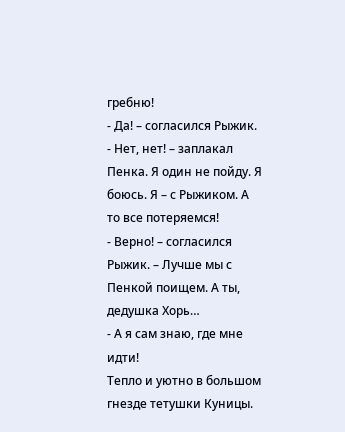гребню!
- Да! – согласился Рыжик.
- Нет, нет! – заплакал Пенка. Я один не пойду. Я боюсь. Я – с Рыжиком. А
то все потеряемся!
- Верно! – согласился Рыжик. – Лучше мы с Пенкой поищем. А ты, дедушка Хорь…
- А я сам знаю, где мне идти!
Тепло и уютно в большом гнезде тетушки Куницы.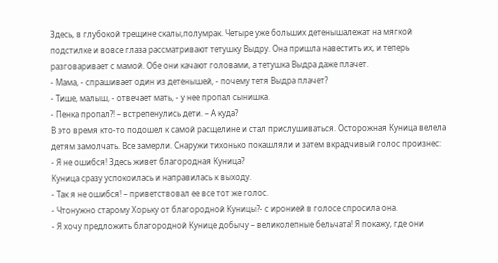Здесь, в глубокой трещине скалы,полумрак. Четыре уже больших детенышалежат на мягкой подстилке и вовсе глаза рассматривают тетушку Выдру. Она пришла навестить их, и теперь разговаривает с мамой. Обе они качают головами, а тетушка Выдра даже плачет.
- Мама, - спрашивает один из детенышей, - почему тетя Выдра плачет?
- Тише, малыш, - отвечает мать, - у нее пропал сынишка.
- Пенка пропал?! – встрепенулись дети. – А куда?
В это время кто-то подошел к самой расщелине и стал прислушиваться. Осторожная Куница велела детям замолчать. Все замерли. Снаружи тихонько покашляли и затем вкрадчивый голос произнес:
- Я не ошибся! Здесь живет благородная Куница?
Куница сразу успокоилась и направилась к выходу.
- Так я не ошибся! – приветствовал ее все тот же голос.
- Чтонужно старому Хорьку от благородной Куницы?- с иронией в голосе спросила она.
- Я хочу предложить благородной Кунице добычу – великолепные бельчата! Я покажу, где они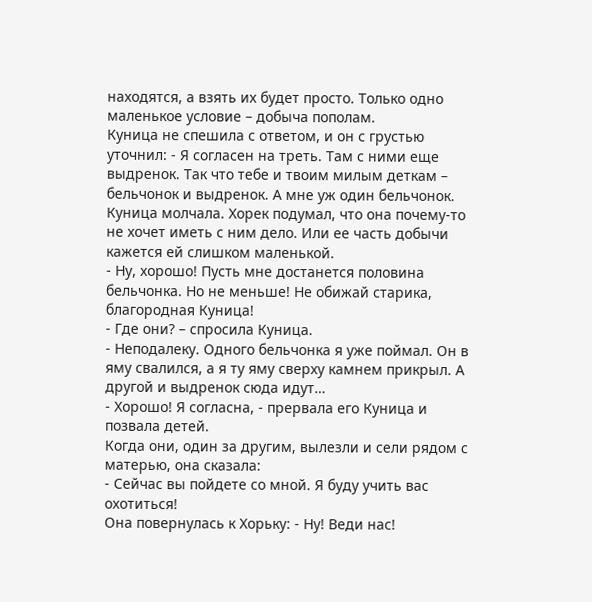находятся, а взять их будет просто. Только одно маленькое условие – добыча пополам.
Куница не спешила с ответом, и он с грустью уточнил: - Я согласен на треть. Там с ними еще выдренок. Так что тебе и твоим милым деткам – бельчонок и выдренок. А мне уж один бельчонок.
Куница молчала. Хорек подумал, что она почему-то не хочет иметь с ним дело. Или ее часть добычи кажется ей слишком маленькой.
- Ну, хорошо! Пусть мне достанется половина бельчонка. Но не меньше! Не обижай старика, благородная Куница!
- Где они? – спросила Куница.
- Неподалеку. Одного бельчонка я уже поймал. Он в яму свалился, а я ту яму сверху камнем прикрыл. А другой и выдренок сюда идут…
- Хорошо! Я согласна, - прервала его Куница и позвала детей.
Когда они, один за другим, вылезли и сели рядом с матерью, она сказала:
- Сейчас вы пойдете со мной. Я буду учить вас охотиться!
Она повернулась к Хорьку: - Ну! Веди нас!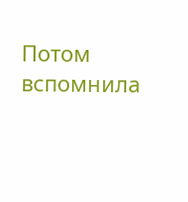Потом вспомнила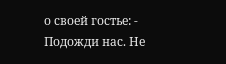о своей гостье: - Подожди нас. Не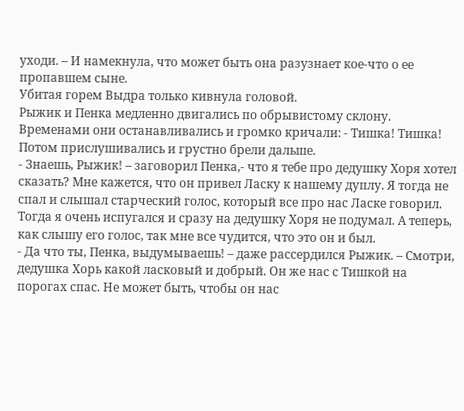уходи. – И намекнула, что может быть она разузнает кое-что о ее пропавшем сыне.
Убитая горем Выдра только кивнула головой.
Рыжик и Пенка медленно двигались по обрывистому склону. Временами они останавливались и громко кричали: - Тишка! Тишка! Потом прислушивались и грустно брели дальше.
- Знаешь, Рыжик! – заговорил Пенка,- что я тебе про дедушку Хоря хотел сказать? Мне кажется, что он привел Ласку к нашему дуплу. Я тогда не спал и слышал старческий голос, который все про нас Ласке говорил. Тогда я очень испугался и сразу на дедушку Хоря не подумал. А теперь, как слышу его голос, так мне все чудится, что это он и был.
- Да что ты, Пенка, выдумываешь! – даже рассердился Рыжик. – Смотри, дедушка Хорь какой ласковый и добрый. Он же нас с Тишкой на порогах спас. Не может быть, чтобы он нас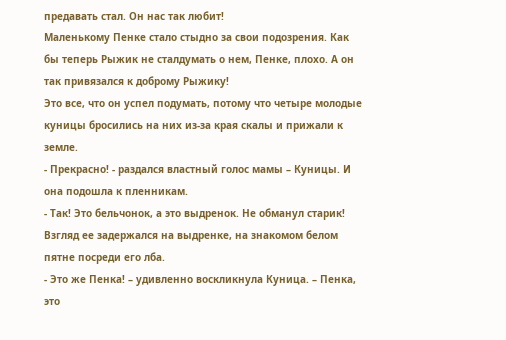предавать стал. Он нас так любит!
Маленькому Пенке стало стыдно за свои подозрения. Как бы теперь Рыжик не сталдумать о нем, Пенке, плохо. А он так привязался к доброму Рыжику!
Это все, что он успел подумать, потому что четыре молодые куницы бросились на них из-за края скалы и прижали к земле.
- Прекрасно! - раздался властный голос мамы – Куницы. И она подошла к пленникам.
- Так! Это бельчонок, а это выдренок. Не обманул старик!
Взгляд ее задержался на выдренке, на знакомом белом пятне посреди его лба.
- Это же Пенка! – удивленно воскликнула Куница. – Пенка, это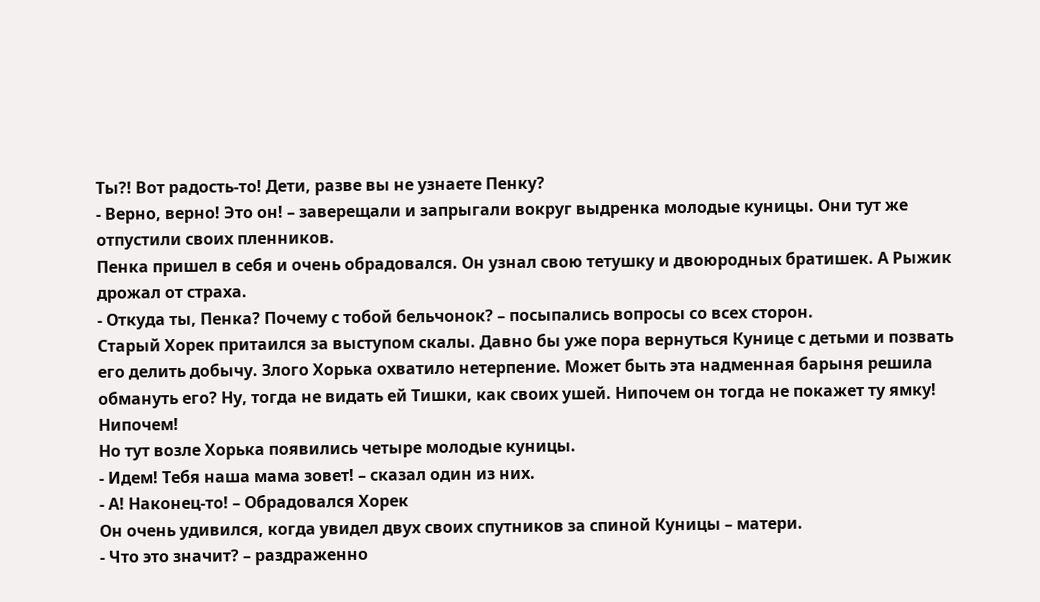Ты?! Вот радость-то! Дети, разве вы не узнаете Пенку?
- Верно, верно! Это он! – заверещали и запрыгали вокруг выдренка молодые куницы. Они тут же отпустили своих пленников.
Пенка пришел в себя и очень обрадовался. Он узнал свою тетушку и двоюродных братишек. А Рыжик дрожал от страха.
- Откуда ты, Пенка? Почему с тобой бельчонок? – посыпались вопросы со всех сторон.
Старый Хорек притаился за выступом скалы. Давно бы уже пора вернуться Кунице с детьми и позвать его делить добычу. Злого Хорька охватило нетерпение. Может быть эта надменная барыня решила обмануть его? Ну, тогда не видать ей Тишки, как своих ушей. Нипочем он тогда не покажет ту ямку! Нипочем!
Но тут возле Хорька появились четыре молодые куницы.
- Идем! Тебя наша мама зовет! – сказал один из них.
- А! Наконец-то! – Обрадовался Хорек
Он очень удивился, когда увидел двух своих спутников за спиной Куницы – матери.
- Что это значит? – раздраженно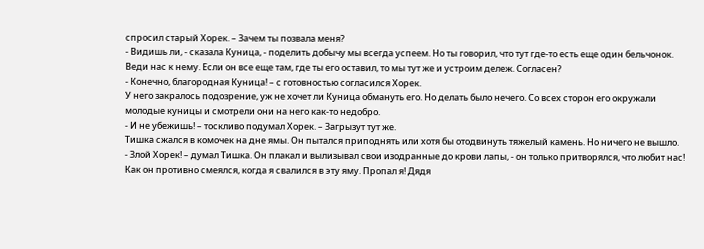спросил старый Хорек. – Зачем ты позвала меня?
- Видишь ли, - сказала Куница, - поделить добычу мы всегда успеем. Но ты говорил, что тут где-то есть еще один бельчонок. Веди нас к нему. Если он все еще там, где ты его оставил, то мы тут же и устроим дележ. Согласен?
- Конечно, благородная Куница! – с готовностью согласился Хорек.
У него закралось подозрение, уж не хочет ли Куница обмануть его. Но делать было нечего. Со всех сторон его окружали молодые куницы и смотрели они на него как-то недобро.
- И не убежишь! – тоскливо подумал Хорек. – Загрызут тут же.
Тишка сжался в комочек на дне ямы. Он пытался приподнять или хотя бы отодвинуть тяжелый камень. Но ничего не вышло.
- Злой Хорек! – думал Тишка. Он плакал и вылизывал свои изодранные до крови лапы, - он только притворялся, что любит нас! Как он противно смеялся, когда я свалился в эту яму. Пропал я! Дядя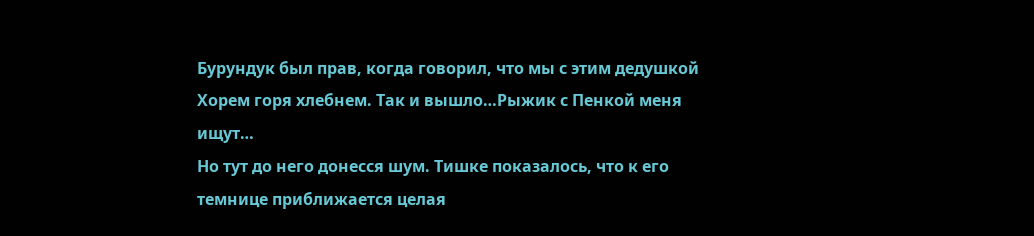Бурундук был прав, когда говорил, что мы с этим дедушкой Хорем горя хлебнем. Так и вышло…Рыжик с Пенкой меня ищут…
Но тут до него донесся шум. Тишке показалось, что к его темнице приближается целая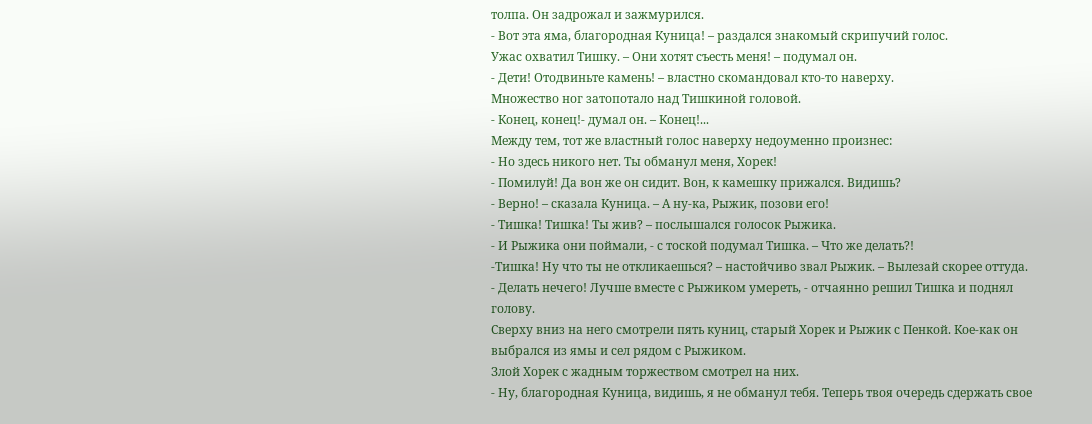толпа. Он задрожал и зажмурился.
- Вот эта яма, благородная Куница! – раздался знакомый скрипучий голос.
Ужас охватил Тишку. – Они хотят съесть меня! – подумал он.
- Дети! Отодвиньте камень! – властно скомандовал кто-то наверху.
Множество ног затопотало над Тишкиной головой.
- Конец, конец!- думал он. – Конец!...
Между тем, тот же властный голос наверху недоуменно произнес:
- Но здесь никого нет. Ты обманул меня, Хорек!
- Помилуй! Да вон же он сидит. Вон, к камешку прижался. Видишь?
- Верно! – сказала Куница. – А ну-ка, Рыжик, позови его!
- Тишка! Тишка! Ты жив? – послышался голосок Рыжика.
- И Рыжика они поймали, - с тоской подумал Тишка. – Что же делать?!
-Тишка! Ну что ты не откликаешься? – настойчиво звал Рыжик. – Вылезай скорее оттуда.
- Делать нечего! Лучше вместе с Рыжиком умереть, - отчаянно решил Тишка и поднял голову.
Сверху вниз на него смотрели пять куниц, старый Хорек и Рыжик с Пенкой. Кое-как он выбрался из ямы и сел рядом с Рыжиком.
Злой Хорек с жадным торжеством смотрел на них.
- Ну, благородная Куница, видишь, я не обманул тебя. Теперь твоя очередь сдержать свое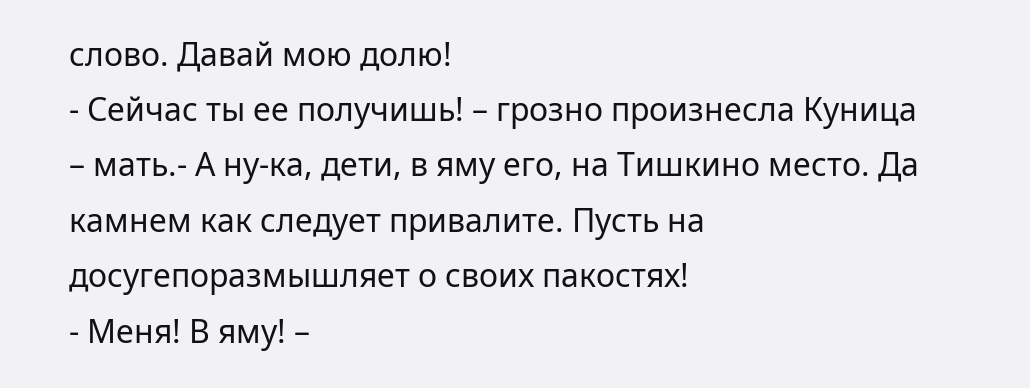слово. Давай мою долю!
- Сейчас ты ее получишь! – грозно произнесла Куница – мать.- А ну-ка, дети, в яму его, на Тишкино место. Да камнем как следует привалите. Пусть на досугепоразмышляет о своих пакостях!
- Меня! В яму! –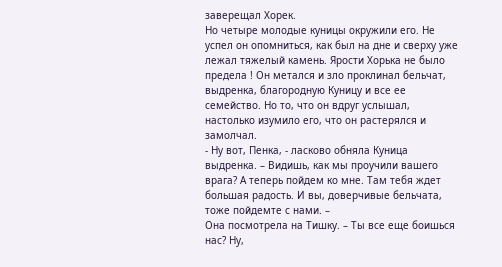заверещал Хорек.
Но четыре молодые куницы окружили его. Не успел он опомниться, как был на дне и сверху уже лежал тяжелый камень. Ярости Хорька не было предела ! Он метался и зло проклинал бельчат, выдренка, благородную Куницу и все ее семейство. Но то, что он вдруг услышал, настолько изумило его, что он растерялся и замолчал.
- Ну вот, Пенка, - ласково обняла Куница выдренка. – Видишь, как мы проучили вашего врага? А теперь пойдем ко мне. Там тебя ждет большая радость. И вы, доверчивые бельчата, тоже пойдемте с нами. –
Она посмотрела на Тишку. – Ты все еще боишься нас? Ну,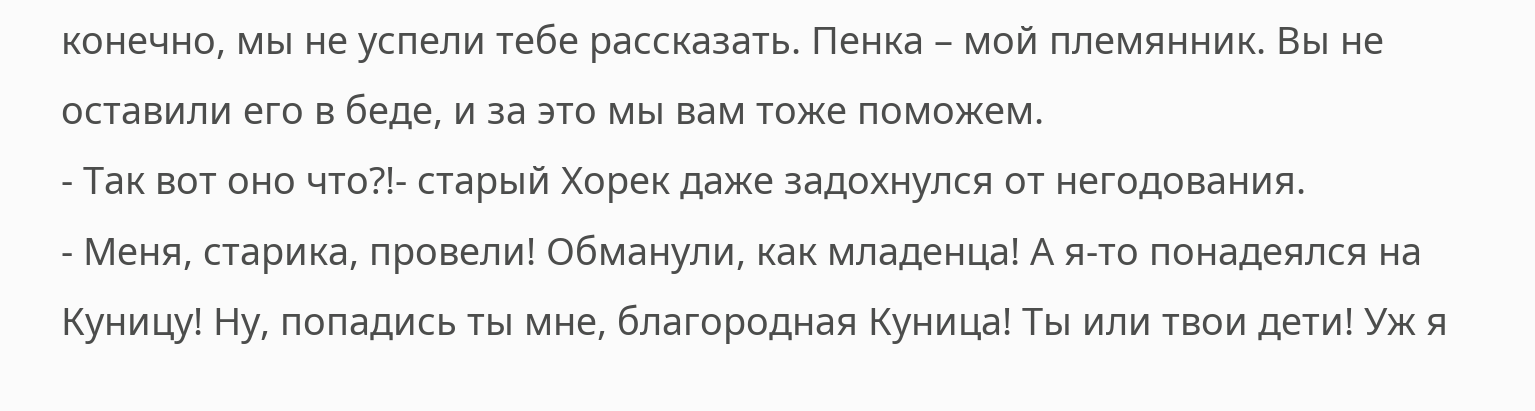конечно, мы не успели тебе рассказать. Пенка – мой племянник. Вы не оставили его в беде, и за это мы вам тоже поможем.
- Так вот оно что?!- старый Хорек даже задохнулся от негодования.
- Меня, старика, провели! Обманули, как младенца! А я-то понадеялся на Куницу! Ну, попадись ты мне, благородная Куница! Ты или твои дети! Уж я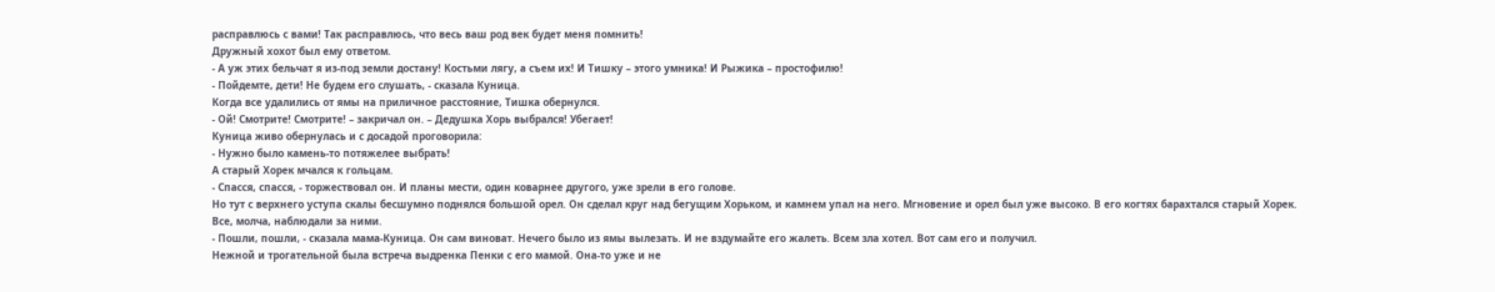расправлюсь с вами! Так расправлюсь, что весь ваш род век будет меня помнить!
Дружный хохот был ему ответом.
- А уж этих бельчат я из-под земли достану! Костьми лягу, а съем их! И Тишку – этого умника! И Рыжика – простофилю!
- Пойдемте, дети! Не будем его слушать, - сказала Куница.
Когда все удалились от ямы на приличное расстояние, Тишка обернулся.
- Ой! Смотрите! Смотрите! – закричал он. – Дедушка Хорь выбрался! Убегает!
Куница живо обернулась и с досадой проговорила:
- Нужно было камень-то потяжелее выбрать!
А старый Хорек мчался к гольцам.
- Спасся, спасся, - торжествовал он. И планы мести, один коварнее другого, уже зрели в его голове.
Но тут с верхнего уступа скалы бесшумно поднялся большой орел. Он сделал круг над бегущим Хорьком, и камнем упал на него. Мгновение и орел был уже высоко. В его когтях барахтался старый Хорек.
Все, молча, наблюдали за ними.
- Пошли, пошли, - сказала мама-Куница. Он сам виноват. Нечего было из ямы вылезать. И не вздумайте его жалеть. Всем зла хотел. Вот сам его и получил.
Нежной и трогательной была встреча выдренка Пенки с его мамой. Она-то уже и не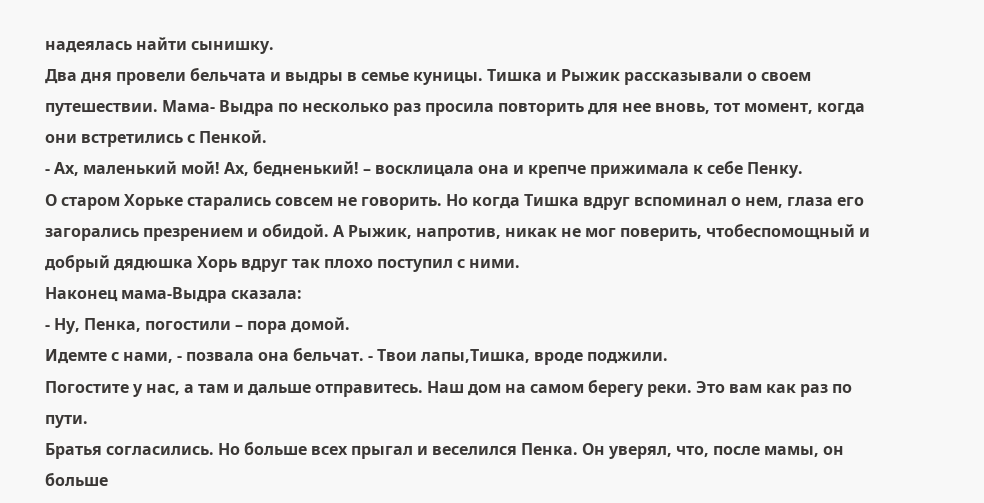надеялась найти сынишку.
Два дня провели бельчата и выдры в семье куницы. Тишка и Рыжик рассказывали о своем путешествии. Мама- Выдра по несколько раз просила повторить для нее вновь, тот момент, когда они встретились с Пенкой.
- Ах, маленький мой! Ах, бедненький! – восклицала она и крепче прижимала к себе Пенку.
О старом Хорьке старались совсем не говорить. Но когда Тишка вдруг вспоминал о нем, глаза его загорались презрением и обидой. А Рыжик, напротив, никак не мог поверить, чтобеспомощный и добрый дядюшка Хорь вдруг так плохо поступил с ними.
Наконец мама-Выдра сказала:
- Ну, Пенка, погостили – пора домой.
Идемте с нами, - позвала она бельчат. - Твои лапы,Тишка, вроде поджили.
Погостите у нас, а там и дальше отправитесь. Наш дом на самом берегу реки. Это вам как раз по пути.
Братья согласились. Но больше всех прыгал и веселился Пенка. Он уверял, что, после мамы, он больше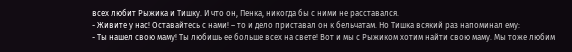всех любит Рыжика и Тишку. И что он, Пенка, никогда бы с ними не расставался.
- Живите у нас! Оставайтесь с нами! – то и дело приставал он к бельчатам. Но Тишка всякий раз напоминал ему:
- Ты нашел свою маму! Ты любишь ее больше всех на свете! Вот и мы с Рыжиком хотим найти свою маму. Мы тоже любим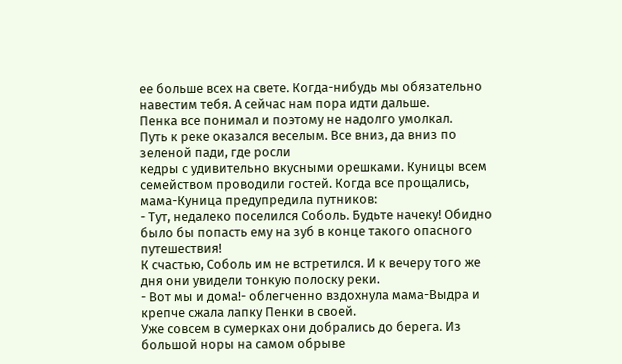ее больше всех на свете. Когда-нибудь мы обязательно навестим тебя. А сейчас нам пора идти дальше.
Пенка все понимал и поэтому не надолго умолкал.
Путь к реке оказался веселым. Все вниз, да вниз по зеленой пади, где росли
кедры с удивительно вкусными орешками. Куницы всем семейством проводили гостей. Когда все прощались, мама-Куница предупредила путников:
- Тут, недалеко поселился Соболь. Будьте начеку! Обидно было бы попасть ему на зуб в конце такого опасного путешествия!
К счастью, Соболь им не встретился. И к вечеру того же дня они увидели тонкую полоску реки.
- Вот мы и дома!- облегченно вздохнула мама-Выдра и крепче сжала лапку Пенки в своей.
Уже совсем в сумерках они добрались до берега. Из большой норы на самом обрыве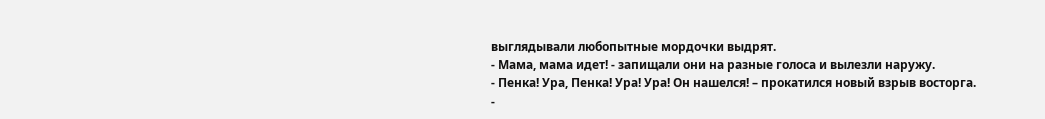выглядывали любопытные мордочки выдрят.
- Мама, мама идет! - запищали они на разные голоса и вылезли наружу.
- Пенка! Ура, Пенка! Ура! Ура! Он нашелся! – прокатился новый взрыв восторга.
-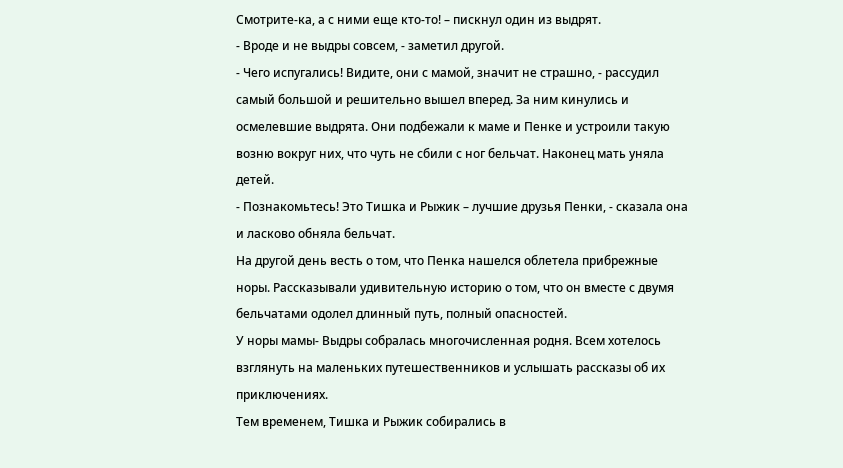Смотрите-ка, а с ними еще кто-то! – пискнул один из выдрят.
- Вроде и не выдры совсем, - заметил другой.
- Чего испугались! Видите, они с мамой, значит не страшно, - рассудил самый большой и решительно вышел вперед. За ним кинулись и осмелевшие выдрята. Они подбежали к маме и Пенке и устроили такую возню вокруг них, что чуть не сбили с ног бельчат. Наконец мать уняла детей.
- Познакомьтесь! Это Тишка и Рыжик – лучшие друзья Пенки, - сказала она и ласково обняла бельчат.
На другой день весть о том, что Пенка нашелся облетела прибрежные норы. Рассказывали удивительную историю о том, что он вместе с двумя бельчатами одолел длинный путь, полный опасностей.
У норы мамы- Выдры собралась многочисленная родня. Всем хотелось взглянуть на маленьких путешественников и услышать рассказы об их приключениях.
Тем временем, Тишка и Рыжик собирались в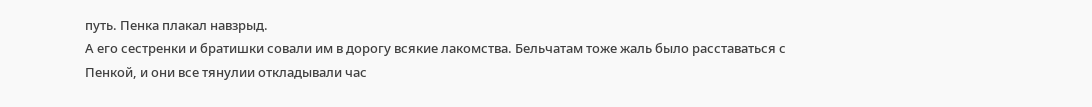путь. Пенка плакал навзрыд.
А его сестренки и братишки совали им в дорогу всякие лакомства. Бельчатам тоже жаль было расставаться с Пенкой, и они все тянулии откладывали час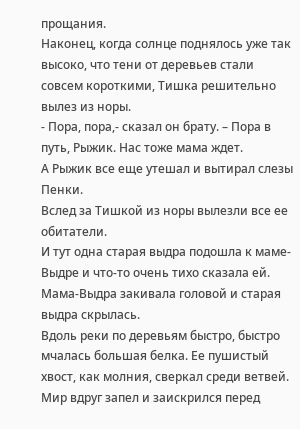прощания.
Наконец, когда солнце поднялось уже так высоко, что тени от деревьев стали совсем короткими, Тишка решительно вылез из норы.
- Пора, пора,- сказал он брату. – Пора в путь, Рыжик. Нас тоже мама ждет.
А Рыжик все еще утешал и вытирал слезы Пенки.
Вслед за Тишкой из норы вылезли все ее обитатели.
И тут одна старая выдра подошла к маме-Выдре и что-то очень тихо сказала ей. Мама-Выдра закивала головой и старая выдра скрылась.
Вдоль реки по деревьям быстро, быстро мчалась большая белка. Ее пушистый хвост, как молния, сверкал среди ветвей.
Мир вдруг запел и заискрился перед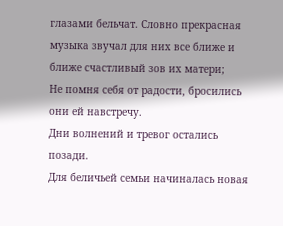глазами бельчат. Словно прекрасная музыка звучал для них все ближе и ближе счастливый зов их матери;
Не помня себя от радости, бросились они ей навстречу.
Дни волнений и тревог остались позади.
Для беличьей семьи начиналась новая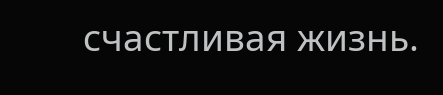счастливая жизнь.